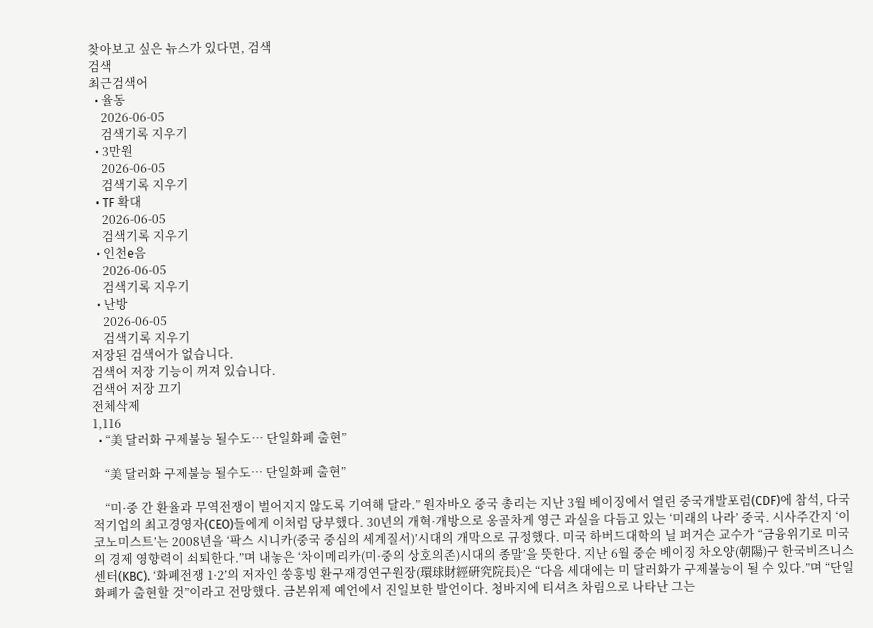찾아보고 싶은 뉴스가 있다면, 검색
검색
최근검색어
  • 율동
    2026-06-05
    검색기록 지우기
  • 3만원
    2026-06-05
    검색기록 지우기
  • TF 확대
    2026-06-05
    검색기록 지우기
  • 인천e음
    2026-06-05
    검색기록 지우기
  • 난방
    2026-06-05
    검색기록 지우기
저장된 검색어가 없습니다.
검색어 저장 기능이 꺼져 있습니다.
검색어 저장 끄기
전체삭제
1,116
  • “美 달러화 구제불능 될수도… 단일화폐 출현”

    “美 달러화 구제불능 될수도… 단일화폐 출현”

    “미·중 간 환율과 무역전쟁이 벌어지지 않도록 기여해 달라.” 원자바오 중국 총리는 지난 3월 베이징에서 열린 중국개발포럼(CDF)에 참석, 다국적기업의 최고경영자(CEO)들에게 이처럼 당부했다. 30년의 개혁·개방으로 옹골차게 영근 과실을 다듬고 있는 ‘미래의 나라’ 중국. 시사주간지 ‘이코노미스트’는 2008년을 ‘팍스 시니카(중국 중심의 세계질서)’시대의 개막으로 규정했다. 미국 하버드대학의 닐 퍼거슨 교수가 “금융위기로 미국의 경제 영향력이 쇠퇴한다.”며 내놓은 ‘차이메리카(미·중의 상호의존)시대의 종말’을 뜻한다. 지난 6월 중순 베이징 차오양(朝陽)구 한국비즈니스센터(KBC). ‘화폐전쟁 1·2’의 저자인 쑹훙빙 환구재경연구원장(環球財經硏究院長)은 “다음 세대에는 미 달러화가 구제불능이 될 수 있다.”며 “단일화폐가 출현할 것”이라고 전망했다. 금본위제 예언에서 진일보한 발언이다. 청바지에 티셔츠 차림으로 나타난 그는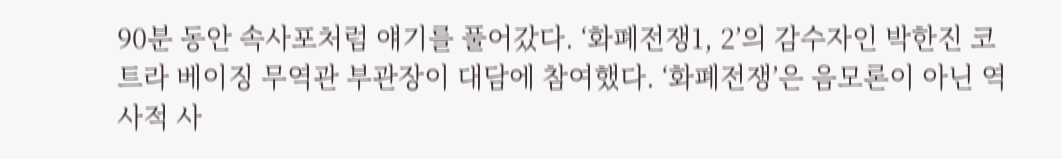90분 동안 속사포처럼 얘기를 풀어갔다. ‘화폐전쟁1, 2’의 감수자인 박한진 코트라 베이징 무역관 부관장이 대담에 참여했다. ‘화폐전쟁’은 음모론이 아닌 역사적 사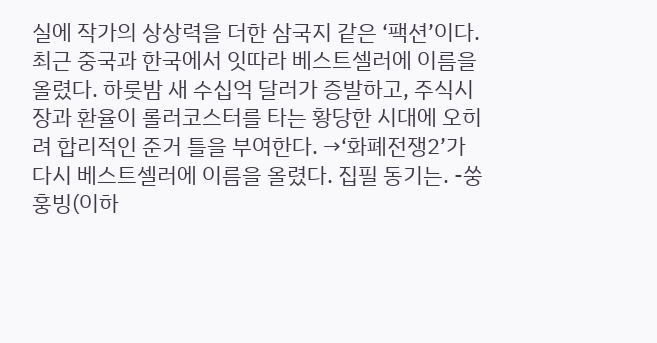실에 작가의 상상력을 더한 삼국지 같은 ‘팩션’이다. 최근 중국과 한국에서 잇따라 베스트셀러에 이름을 올렸다. 하룻밤 새 수십억 달러가 증발하고, 주식시장과 환율이 롤러코스터를 타는 황당한 시대에 오히려 합리적인 준거 틀을 부여한다. →‘화폐전쟁2’가 다시 베스트셀러에 이름을 올렸다. 집필 동기는. -쑹훙빙(이하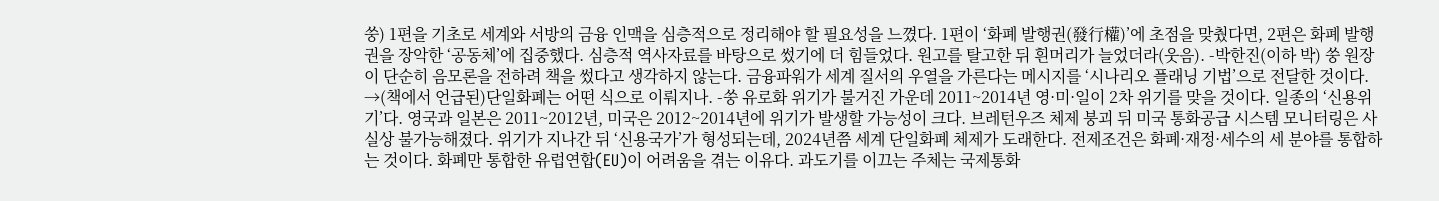쑹) 1편을 기초로 세계와 서방의 금융 인맥을 심층적으로 정리해야 할 필요성을 느꼈다. 1편이 ‘화폐 발행권(發行權)’에 초점을 맞췄다면, 2편은 화폐 발행권을 장악한 ‘공동체’에 집중했다. 심층적 역사자료를 바탕으로 썼기에 더 힘들었다. 원고를 탈고한 뒤 흰머리가 늘었더라(웃음). -박한진(이하 박) 쑹 원장이 단순히 음모론을 전하려 책을 썼다고 생각하지 않는다. 금융파워가 세계 질서의 우열을 가른다는 메시지를 ‘시나리오 플래닝 기법’으로 전달한 것이다. →(책에서 언급된)단일화폐는 어떤 식으로 이뤄지나. -쑹 유로화 위기가 불거진 가운데 2011~2014년 영·미·일이 2차 위기를 맞을 것이다. 일종의 ‘신용위기’다. 영국과 일본은 2011~2012년, 미국은 2012~2014년에 위기가 발생할 가능성이 크다. 브레턴우즈 체제 붕괴 뒤 미국 통화공급 시스템 모니터링은 사실상 불가능해졌다. 위기가 지나간 뒤 ‘신용국가’가 형성되는데, 2024년쯤 세계 단일화폐 체제가 도래한다. 전제조건은 화폐·재정·세수의 세 분야를 통합하는 것이다. 화폐만 통합한 유럽연합(EU)이 어려움을 겪는 이유다. 과도기를 이끄는 주체는 국제통화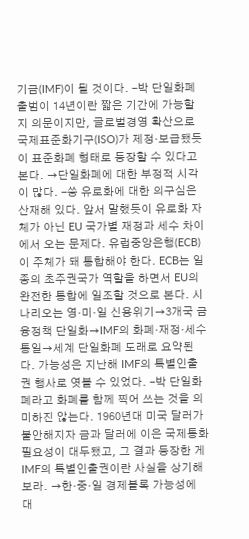기금(IMF)이 될 것이다. -박 단일화폐 출범이 14년이란 짧은 기간에 가능할지 의문이지만, 글로벌경영 확산으로 국제표준화기구(ISO)가 제정·보급됐듯이 표준화폐 형태로 등장할 수 있다고 본다. →단일화폐에 대한 부정적 시각이 많다. -쑹 유로화에 대한 의구심은 산재해 있다. 앞서 말했듯이 유로화 자체가 아닌 EU 국가별 재정과 세수 차이에서 오는 문제다. 유럽중앙은행(ECB)이 주체가 돼 통합해야 한다. ECB는 일종의 초주권국가 역할을 하면서 EU의 완전한 통합에 일조할 것으로 본다. 시나리오는 영·미·일 신용위기→3개국 금융정책 단일화→IMF의 화폐·재정·세수 통일→세계 단일화폐 도래로 요약된다. 가능성은 지난해 IMF의 특별인출권 행사로 엿볼 수 있었다. -박 단일화폐라고 화폐를 함께 찍어 쓰는 것을 의미하진 않는다. 1960년대 미국 달러가 불안해지자 금과 달러에 이은 국제통화 필요성이 대두됐고, 그 결과 등장한 게 IMF의 특별인출권이란 사실을 상기해 보라. →한·중·일 경제블록 가능성에 대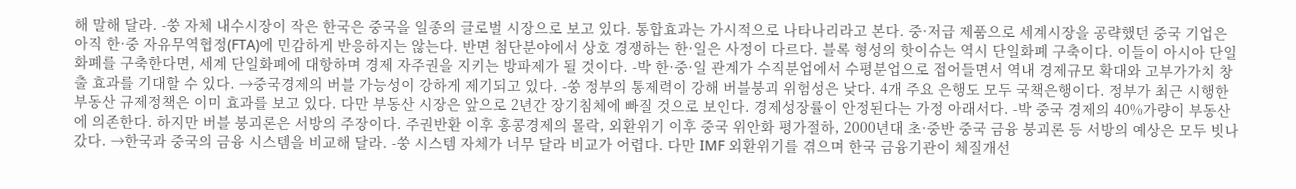해 말해 달라. -쑹 자체 내수시장이 작은 한국은 중국을 일종의 글로벌 시장으로 보고 있다. 통합효과는 가시적으로 나타나리라고 본다. 중·저급 제품으로 세계시장을 공략했던 중국 기업은 아직 한·중 자유무역협정(FTA)에 민감하게 반응하지는 않는다. 반면 첨단분야에서 상호 경쟁하는 한·일은 사정이 다르다. 블록 형성의 핫이슈는 역시 단일화폐 구축이다. 이들이 아시아 단일화폐를 구축한다면, 세계 단일화폐에 대항하며 경제 자주권을 지키는 방파제가 될 것이다. -박 한·중·일 관계가 수직분업에서 수평분업으로 접어들면서 역내 경제규모 확대와 고부가가치 창출 효과를 기대할 수 있다. →중국경제의 버블 가능성이 강하게 제기되고 있다. -쑹 정부의 통제력이 강해 버블붕괴 위험성은 낮다. 4개 주요 은행도 모두 국책은행이다. 정부가 최근 시행한 부동산 규제정책은 이미 효과를 보고 있다. 다만 부동산 시장은 앞으로 2년간 장기침체에 빠질 것으로 보인다. 경제성장률이 안정된다는 가정 아래서다. -박 중국 경제의 40%가량이 부동산에 의존한다. 하지만 버블 붕괴론은 서방의 주장이다. 주권반환 이후 홍콩경제의 몰락, 외환위기 이후 중국 위안화 평가절하, 2000년대 초·중반 중국 금융 붕괴론 등 서방의 예상은 모두 빗나갔다. →한국과 중국의 금융 시스템을 비교해 달라. -쑹 시스템 자체가 너무 달라 비교가 어렵다. 다만 IMF 외환위기를 겪으며 한국 금융기관이 체질개선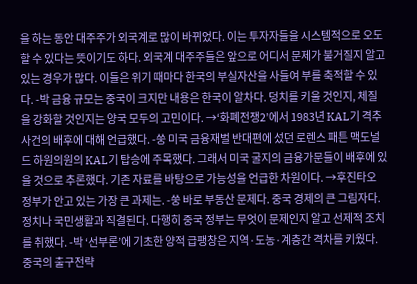을 하는 동안 대주주가 외국계로 많이 바뀌었다. 이는 투자자들을 시스템적으로 오도할 수 있다는 뜻이기도 하다. 외국계 대주주들은 앞으로 어디서 문제가 불거질지 알고 있는 경우가 많다. 이들은 위기 때마다 한국의 부실자산을 사들여 부를 축적할 수 있다. -박 금융 규모는 중국이 크지만 내용은 한국이 알차다. 덩치를 키울 것인지, 체질을 강화할 것인지는 양국 모두의 고민이다. →‘화폐전쟁2’에서 1983년 KAL기 격추사건의 배후에 대해 언급했다. -쑹 미국 금융재벌 반대편에 섰던 로렌스 패튼 맥도널드 하원의원의 KAL기 탑승에 주목했다. 그래서 미국 굴지의 금융가문들이 배후에 있을 것으로 추론했다. 기존 자료를 바탕으로 가능성을 언급한 차원이다. →후진타오 정부가 안고 있는 가장 큰 과제는. -쑹 바로 부동산 문제다. 중국 경제의 큰 그림자다. 정치나 국민생활과 직결된다. 다행히 중국 정부는 무엇이 문제인지 알고 선제적 조치를 취했다. -박 ‘선부론’에 기초한 양적 급팽창은 지역·도농·계층간 격차를 키웠다. 중국의 출구전략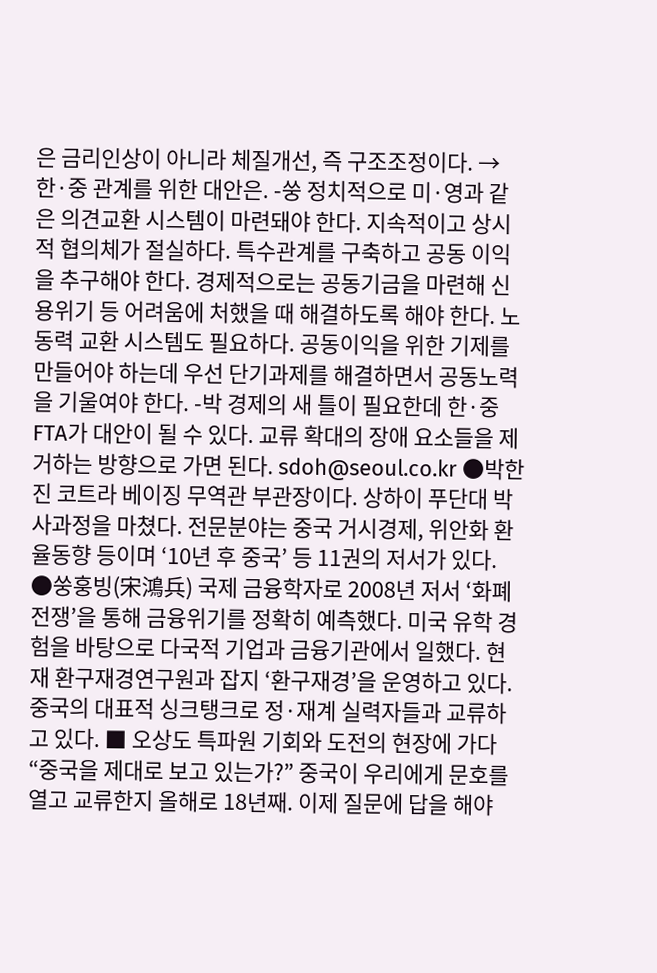은 금리인상이 아니라 체질개선, 즉 구조조정이다. →한·중 관계를 위한 대안은. -쑹 정치적으로 미·영과 같은 의견교환 시스템이 마련돼야 한다. 지속적이고 상시적 협의체가 절실하다. 특수관계를 구축하고 공동 이익을 추구해야 한다. 경제적으로는 공동기금을 마련해 신용위기 등 어려움에 처했을 때 해결하도록 해야 한다. 노동력 교환 시스템도 필요하다. 공동이익을 위한 기제를 만들어야 하는데 우선 단기과제를 해결하면서 공동노력을 기울여야 한다. -박 경제의 새 틀이 필요한데 한·중 FTA가 대안이 될 수 있다. 교류 확대의 장애 요소들을 제거하는 방향으로 가면 된다. sdoh@seoul.co.kr ●박한진 코트라 베이징 무역관 부관장이다. 상하이 푸단대 박사과정을 마쳤다. 전문분야는 중국 거시경제, 위안화 환율동향 등이며 ‘10년 후 중국’ 등 11권의 저서가 있다. ●쑹훙빙(宋鴻兵) 국제 금융학자로 2008년 저서 ‘화폐전쟁’을 통해 금융위기를 정확히 예측했다. 미국 유학 경험을 바탕으로 다국적 기업과 금융기관에서 일했다. 현재 환구재경연구원과 잡지 ‘환구재경’을 운영하고 있다. 중국의 대표적 싱크탱크로 정·재계 실력자들과 교류하고 있다. ■ 오상도 특파원 기회와 도전의 현장에 가다 “중국을 제대로 보고 있는가?” 중국이 우리에게 문호를 열고 교류한지 올해로 18년째. 이제 질문에 답을 해야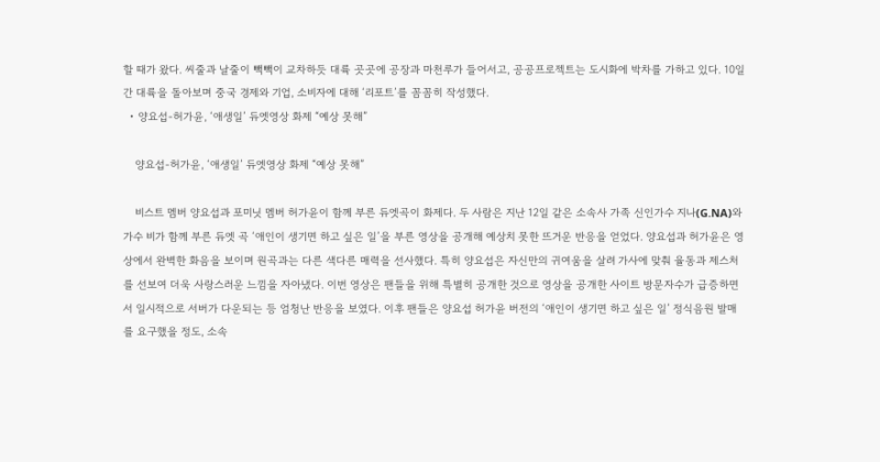할 때가 왔다. 씨줄과 날줄이 빽빽이 교차하듯 대륙 곳곳에 공장과 마천루가 들어서고, 공공프로젝트는 도시화에 박차를 가하고 있다. 10일간 대륙을 돌아보며 중국 경제와 기업, 소비자에 대해 ‘리포트’를 꼼꼼히 작성했다.
  • 양요섭-허가윤, ‘애생일’ 듀엣영상 화제 “예상 못해”

    양요섭-허가윤, ‘애생일’ 듀엣영상 화제 “예상 못해”

    비스트 멤버 양요섭과 포미닛 멤버 허가윤이 함께 부른 듀엣곡이 화제다. 두 사람은 지난 12일 같은 소속사 가족 신인가수 지나(G.NA)와 가수 비가 함께 부른 듀엣 곡 ‘애인이 생기면 하고 싶은 일’을 부른 영상을 공개해 예상치 못한 뜨거운 반응을 얻었다. 양요섭과 허가윤은 영상에서 완벽한 화음을 보이며 원곡과는 다른 색다른 매력을 선사했다. 특히 양요섭은 자신만의 귀여움을 살려 가사에 맞춰 율동과 제스처를 선보여 더욱 사랑스러운 느낌을 자아냈다. 이번 영상은 팬들을 위해 특별히 공개한 것으로 영상을 공개한 사이트 방문자수가 급증하면서 일시적으로 서버가 다운되는 등 엄청난 반응을 보였다. 이후 팬들은 양요섭 허가윤 버전의 ‘애인이 생기면 하고 싶은 일’ 정식음원 발매를 요구했을 정도, 소속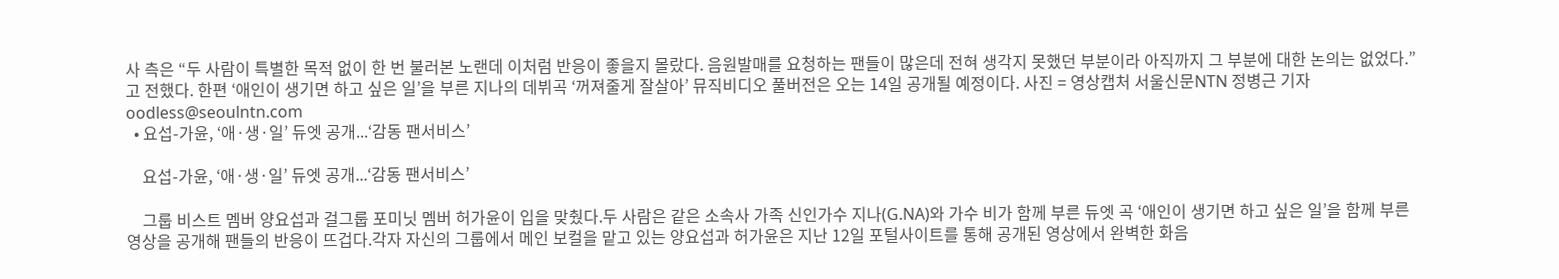사 측은 “두 사람이 특별한 목적 없이 한 번 불러본 노랜데 이처럼 반응이 좋을지 몰랐다. 음원발매를 요청하는 팬들이 많은데 전혀 생각지 못했던 부분이라 아직까지 그 부분에 대한 논의는 없었다.”고 전했다. 한편 ‘애인이 생기면 하고 싶은 일’을 부른 지나의 데뷔곡 ‘꺼져줄게 잘살아’ 뮤직비디오 풀버전은 오는 14일 공개될 예정이다. 사진 = 영상캡처 서울신문NTN 정병근 기자 oodless@seoulntn.com
  • 요섭-가윤, ‘애·생·일’ 듀엣 공개...‘감동 팬서비스’

    요섭-가윤, ‘애·생·일’ 듀엣 공개...‘감동 팬서비스’

    그룹 비스트 멤버 양요섭과 걸그룹 포미닛 멤버 허가윤이 입을 맞췄다.두 사람은 같은 소속사 가족 신인가수 지나(G.NA)와 가수 비가 함께 부른 듀엣 곡 ‘애인이 생기면 하고 싶은 일’을 함께 부른 영상을 공개해 팬들의 반응이 뜨겁다.각자 자신의 그룹에서 메인 보컬을 맡고 있는 양요섭과 허가윤은 지난 12일 포털사이트를 통해 공개된 영상에서 완벽한 화음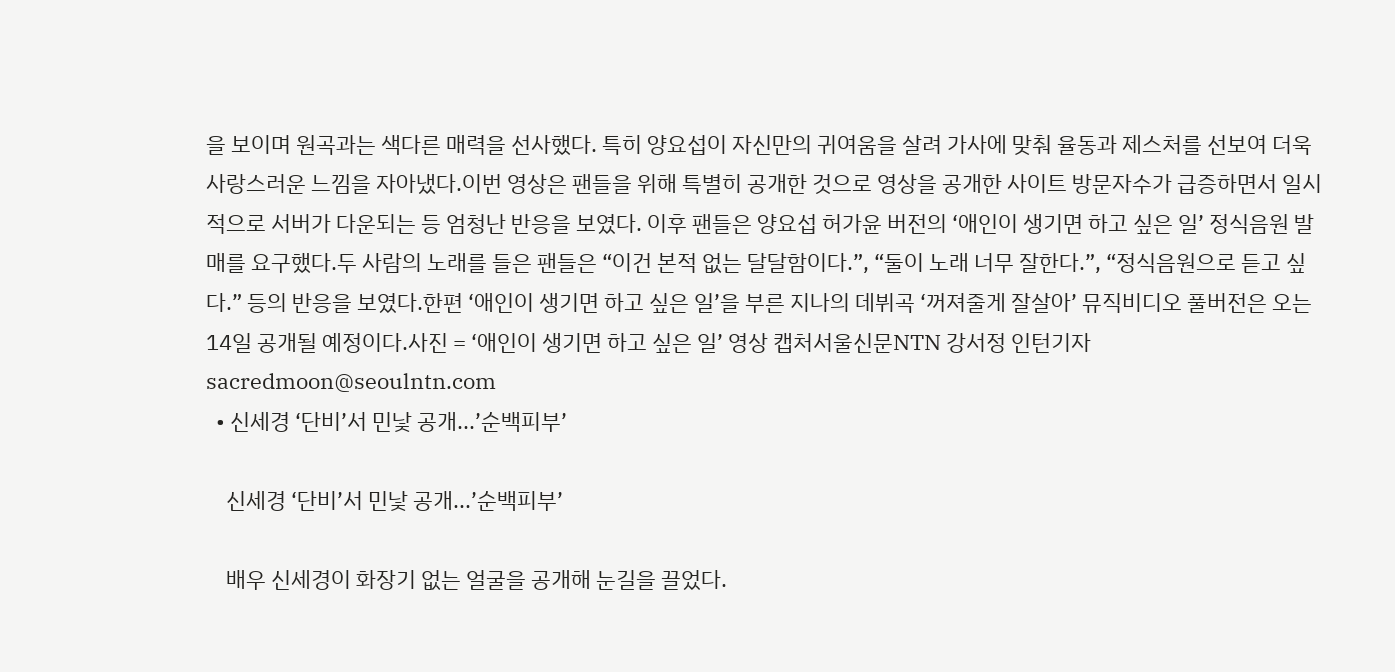을 보이며 원곡과는 색다른 매력을 선사했다. 특히 양요섭이 자신만의 귀여움을 살려 가사에 맞춰 율동과 제스처를 선보여 더욱 사랑스러운 느낌을 자아냈다.이번 영상은 팬들을 위해 특별히 공개한 것으로 영상을 공개한 사이트 방문자수가 급증하면서 일시적으로 서버가 다운되는 등 엄청난 반응을 보였다. 이후 팬들은 양요섭 허가윤 버전의 ‘애인이 생기면 하고 싶은 일’ 정식음원 발매를 요구했다.두 사람의 노래를 들은 팬들은 “이건 본적 없는 달달함이다.”, “둘이 노래 너무 잘한다.”, “정식음원으로 듣고 싶다.” 등의 반응을 보였다.한편 ‘애인이 생기면 하고 싶은 일’을 부른 지나의 데뷔곡 ‘꺼져줄게 잘살아’ 뮤직비디오 풀버전은 오는 14일 공개될 예정이다.사진 = ‘애인이 생기면 하고 싶은 일’ 영상 캡처서울신문NTN 강서정 인턴기자 sacredmoon@seoulntn.com
  • 신세경 ‘단비’서 민낯 공개...’순백피부’

    신세경 ‘단비’서 민낯 공개...’순백피부’

    배우 신세경이 화장기 없는 얼굴을 공개해 눈길을 끌었다.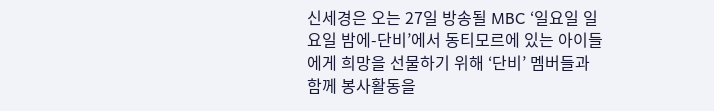신세경은 오는 27일 방송될 MBC ‘일요일 일요일 밤에-단비’에서 동티모르에 있는 아이들에게 희망을 선물하기 위해 ‘단비’ 멤버들과 함께 봉사활동을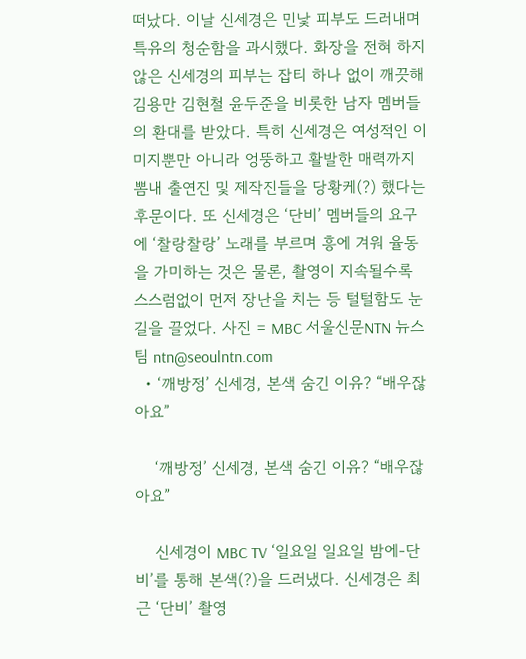떠났다. 이날 신세경은 민낯 피부도 드러내며 특유의 청순함을 과시했다. 화장을 전혀 하지 않은 신세경의 피부는 잡티 하나 없이 깨끗해 김용만 김현철 윤두준을 비롯한 남자 멤버들의 환대를 받았다. 특히 신세경은 여성적인 이미지뿐만 아니라 엉뚱하고 활발한 매력까지 뽐내 출연진 및 제작진들을 당황케(?) 했다는 후문이다. 또 신세경은 ‘단비’ 멤버들의 요구에 ‘찰랑찰랑’ 노래를 부르며 흥에 겨워 율동을 가미하는 것은 물론, 촬영이 지속될수록 스스럼없이 먼저 장난을 치는 등 털털함도 눈길을 끌었다. 사진 = MBC 서울신문NTN 뉴스팀 ntn@seoulntn.com
  • ‘깨방정’ 신세경, 본색 숨긴 이유? “배우잖아요”

    ‘깨방정’ 신세경, 본색 숨긴 이유? “배우잖아요”

    신세경이 MBC TV ‘일요일 일요일 밤에-단비’를 통해 본색(?)을 드러냈다. 신세경은 최근 ‘단비’ 촬영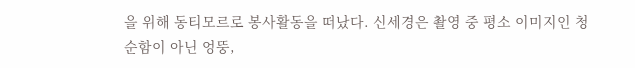을 위해 동티모르로 봉사활동을 떠났다. 신세경은 촬영 중 평소 이미지인 청순함이 아닌 엉뚱,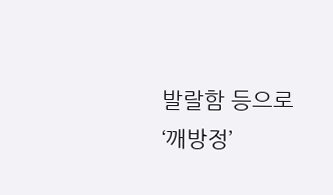발랄함 등으로 ‘깨방정’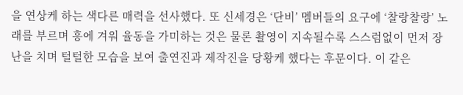을 연상케 하는 색다른 매력을 선사했다. 또 신세경은 ‘단비’ 멤버들의 요구에 ‘찰랑찰랑’ 노래를 부르며 흥에 겨워 율동을 가미하는 것은 물론 촬영이 지속될수록 스스럼없이 먼저 장난을 치며 털털한 모습을 보여 출연진과 제작진을 당황케 했다는 후문이다. 이 같은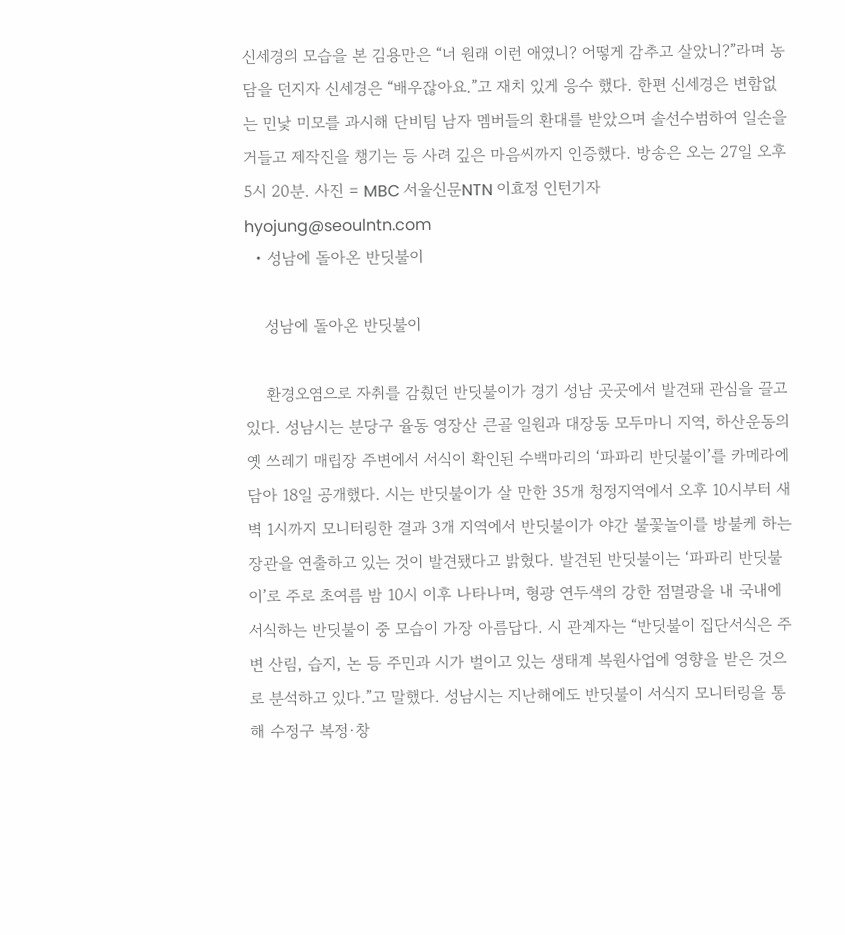신세경의 모습을 본 김용만은 “너 원래 이런 애였니? 어떻게 감추고 살았니?”라며 농담을 던지자 신세경은 “배우잖아요.”고 재치 있게 응수 했다. 한편 신세경은 변함없는 민낯 미모를 과시해 단비팀 남자 멤버들의 환대를 받았으며 솔선수범하여 일손을 거들고 제작진을 챙기는 등 사려 깊은 마음씨까지 인증했다. 방송은 오는 27일 오후 5시 20분. 사진 = MBC 서울신문NTN 이효정 인턴기자 hyojung@seoulntn.com
  • 성남에 돌아온 반딧불이

    성남에 돌아온 반딧불이

    환경오염으로 자취를 감췄던 반딧불이가 경기 성남 곳곳에서 발견돼 관심을 끌고 있다. 성남시는 분당구 율동 영장산 큰골 일원과 대장동 모두마니 지역, 하산운동의 옛 쓰레기 매립장 주변에서 서식이 확인된 수백마리의 ‘파파리 반딧불이’를 카메라에 담아 18일 공개했다. 시는 반딧불이가 살 만한 35개 청정지역에서 오후 10시부터 새벽 1시까지 모니터링한 결과 3개 지역에서 반딧불이가 야간 불꽃놀이를 방불케 하는 장관을 연출하고 있는 것이 발견됐다고 밝혔다. 발견된 반딧불이는 ‘파파리 반딧불이’로 주로 초여름 밤 10시 이후 나타나며, 형광 연두색의 강한 점멸광을 내 국내에 서식하는 반딧불이 중 모습이 가장 아름답다. 시 관계자는 “반딧불이 집단서식은 주변 산림, 습지, 논 등 주민과 시가 벌이고 있는 생태계 복원사업에 영향을 받은 것으로 분석하고 있다.”고 말했다. 성남시는 지난해에도 반딧불이 서식지 모니터링을 통해 수정구 복정·창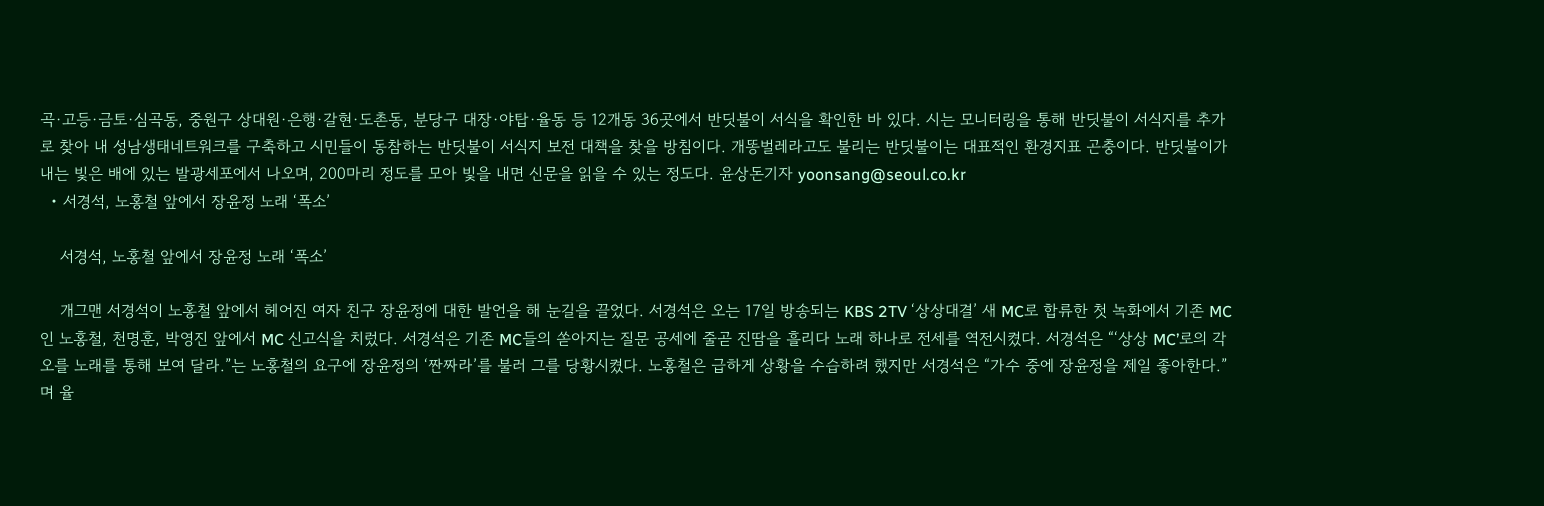곡·고등·금토·심곡동, 중원구 상대원·은행·갈현·도촌동, 분당구 대장·야탑·율동 등 12개동 36곳에서 반딧불이 서식을 확인한 바 있다. 시는 모니터링을 통해 반딧불이 서식지를 추가로 찾아 내 성남생태네트워크를 구축하고 시민들이 동참하는 반딧불이 서식지 보전 대책을 찾을 방침이다. 개똥벌레라고도 불리는 반딧불이는 대표적인 환경지표 곤충이다. 반딧불이가 내는 빛은 배에 있는 발광세포에서 나오며, 200마리 정도를 모아 빛을 내면 신문을 읽을 수 있는 정도다. 윤상돈기자 yoonsang@seoul.co.kr
  • 서경석, 노홍철 앞에서 장윤정 노래 ‘폭소’

    서경석, 노홍철 앞에서 장윤정 노래 ‘폭소’

    개그맨 서경석이 노홍철 앞에서 헤어진 여자 친구 장윤정에 대한 발언을 해 눈길을 끌었다. 서경석은 오는 17일 방송되는 KBS 2TV ‘상상대결’ 새 MC로 합류한 첫 녹화에서 기존 MC인 노홍철, 천명훈, 박영진 앞에서 MC 신고식을 치렀다. 서경석은 기존 MC들의 쏟아지는 질문 공세에 줄곧 진땀을 흘리다 노래 하나로 전세를 역전시켰다. 서경석은 “‘상상 MC’로의 각오를 노래를 통해 보여 달라.”는 노홍철의 요구에 장윤정의 ‘짠짜라’를 불러 그를 당황시켰다. 노홍철은 급하게 상황을 수습하려 했지만 서경석은 “가수 중에 장윤정을 제일 좋아한다.”며 율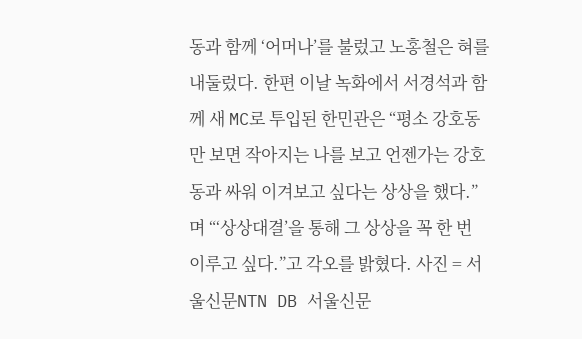동과 함께 ‘어머나’를 불렀고 노홍철은 혀를 내둘렀다. 한편 이날 녹화에서 서경석과 함께 새 MC로 투입된 한민관은 “평소 강호동만 보면 작아지는 나를 보고 언젠가는 강호동과 싸워 이겨보고 싶다는 상상을 했다.”며 “‘상상대결’을 통해 그 상상을 꼭 한 번 이루고 싶다.”고 각오를 밝혔다. 사진 = 서울신문NTN DB 서울신문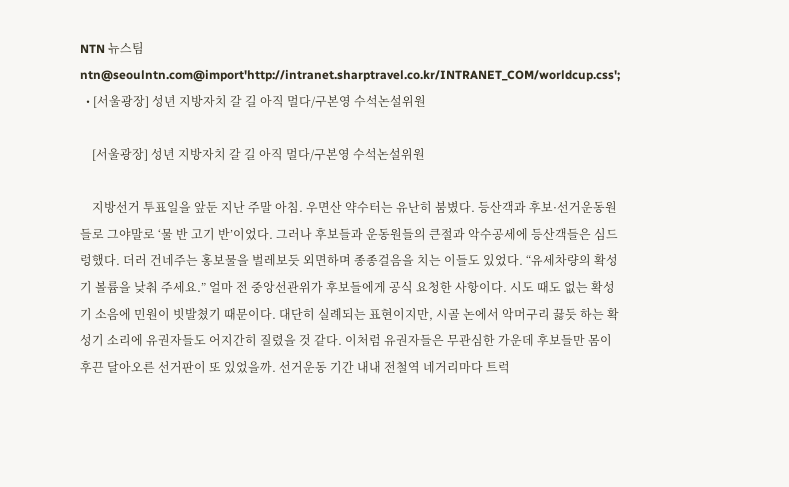NTN 뉴스팀 ntn@seoulntn.com@import'http://intranet.sharptravel.co.kr/INTRANET_COM/worldcup.css';
  • [서울광장] 성년 지방자치 갈 길 아직 멀다/구본영 수석논설위원

    [서울광장] 성년 지방자치 갈 길 아직 멀다/구본영 수석논설위원

    지방선거 투표일을 앞둔 지난 주말 아침. 우면산 약수터는 유난히 붐볐다. 등산객과 후보·선거운동원들로 그야말로 ‘물 반 고기 반’이었다. 그러나 후보들과 운동원들의 큰절과 악수공세에 등산객들은 심드렁했다. 더러 건네주는 홍보물을 벌레보듯 외면하며 종종걸음을 치는 이들도 있었다. “유세차량의 확성기 볼륨을 낮춰 주세요.” 얼마 전 중앙선관위가 후보들에게 공식 요청한 사항이다. 시도 때도 없는 확성기 소음에 민원이 빗발쳤기 때문이다. 대단히 실례되는 표현이지만, 시골 논에서 악머구리 끓듯 하는 확성기 소리에 유권자들도 어지간히 질렸을 것 같다. 이처럼 유권자들은 무관심한 가운데 후보들만 몸이 후끈 달아오른 선거판이 또 있었을까. 선거운동 기간 내내 전철역 네거리마다 트럭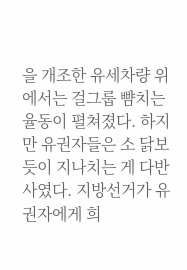을 개조한 유세차량 위에서는 걸그룹 뺨치는 율동이 펼쳐졌다. 하지만 유권자들은 소 닭보듯이 지나치는 게 다반사였다. 지방선거가 유권자에게 희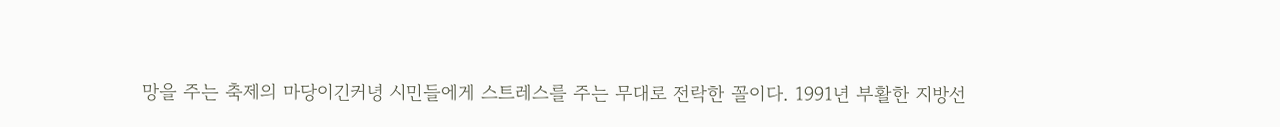망을 주는 축제의 마당이긴커녕 시민들에게 스트레스를 주는 무대로 전락한 꼴이다. 1991년 부활한 지방선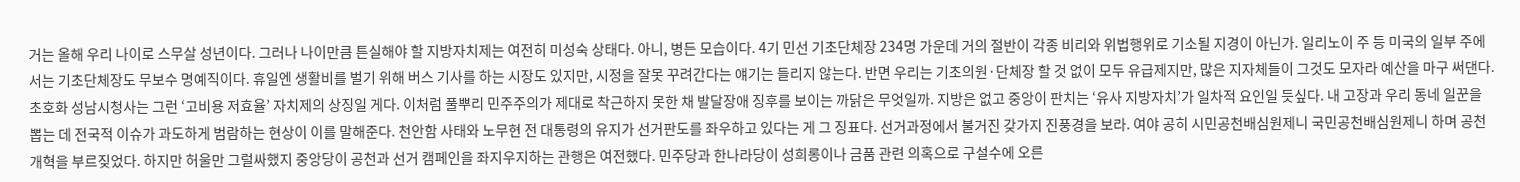거는 올해 우리 나이로 스무살 성년이다. 그러나 나이만큼 튼실해야 할 지방자치제는 여전히 미성숙 상태다. 아니, 병든 모습이다. 4기 민선 기초단체장 234명 가운데 거의 절반이 각종 비리와 위법행위로 기소될 지경이 아닌가. 일리노이 주 등 미국의 일부 주에서는 기초단체장도 무보수 명예직이다. 휴일엔 생활비를 벌기 위해 버스 기사를 하는 시장도 있지만, 시정을 잘못 꾸려간다는 얘기는 들리지 않는다. 반면 우리는 기초의원·단체장 할 것 없이 모두 유급제지만, 많은 지자체들이 그것도 모자라 예산을 마구 써댄다. 초호화 성남시청사는 그런 ‘고비용 저효율’ 자치제의 상징일 게다. 이처럼 풀뿌리 민주주의가 제대로 착근하지 못한 채 발달장애 징후를 보이는 까닭은 무엇일까. 지방은 없고 중앙이 판치는 ‘유사 지방자치’가 일차적 요인일 듯싶다. 내 고장과 우리 동네 일꾼을 뽑는 데 전국적 이슈가 과도하게 범람하는 현상이 이를 말해준다. 천안함 사태와 노무현 전 대통령의 유지가 선거판도를 좌우하고 있다는 게 그 징표다. 선거과정에서 불거진 갖가지 진풍경을 보라. 여야 공히 시민공천배심원제니 국민공천배심원제니 하며 공천 개혁을 부르짖었다. 하지만 허울만 그럴싸했지 중앙당이 공천과 선거 캠페인을 좌지우지하는 관행은 여전했다. 민주당과 한나라당이 성희롱이나 금품 관련 의혹으로 구설수에 오른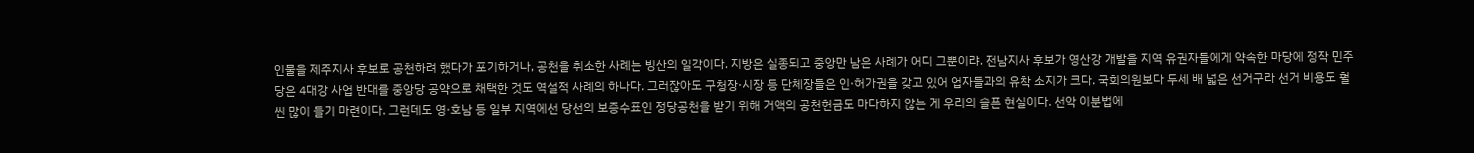인물을 제주지사 후보로 공천하려 했다가 포기하거나, 공천을 취소한 사례는 빙산의 일각이다. 지방은 실종되고 중앙만 남은 사례가 어디 그뿐이랴. 전남지사 후보가 영산강 개발을 지역 유권자들에게 약속한 마당에 정작 민주당은 4대강 사업 반대를 중앙당 공약으로 채택한 것도 역설적 사례의 하나다. 그러잖아도 구청장·시장 등 단체장들은 인·허가권을 갖고 있어 업자들과의 유착 소지가 크다. 국회의원보다 두세 배 넓은 선거구라 선거 비용도 훨씬 많이 들기 마련이다. 그런데도 영·호남 등 일부 지역에선 당선의 보증수표인 정당공천을 받기 위해 거액의 공천헌금도 마다하지 않는 게 우리의 슬픈 현실이다. 선악 이분법에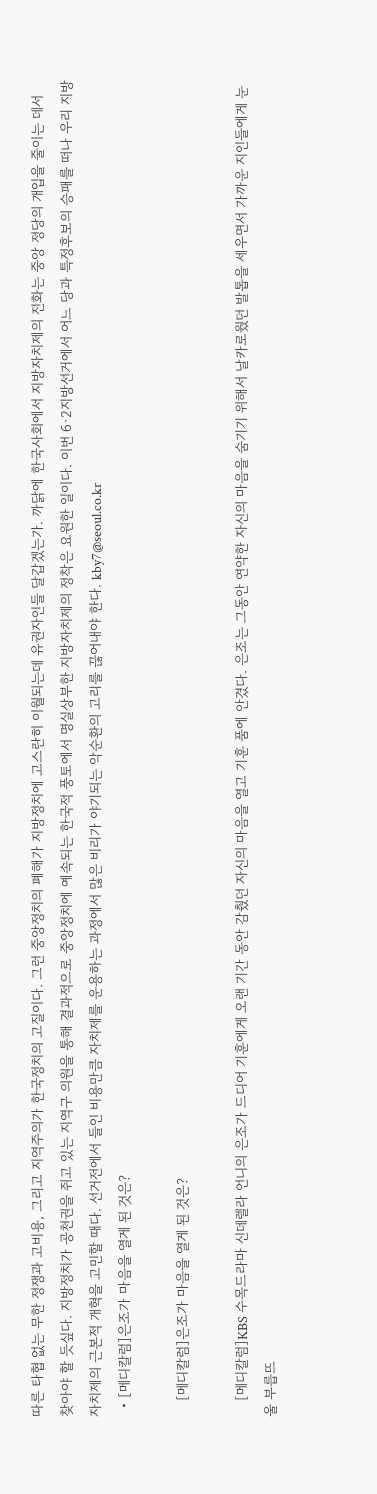따른 타협 없는 무한 정쟁과 고비용, 그리고 지역주의가 한국정치의 고질이다. 그런 중앙정치의 폐해가 지방정치에 고스란히 이월되는데 유권자인들 달갑겠는가. 까닭에 한국사회에서 지방자치제의 진화는 중앙 정당의 개입을 줄이는 데서 찾아야 할 듯싶다. 지방정치가 공천권을 쥐고 있는 지역구 의원을 통해 결과적으로 중앙정치에 예속되는 한국적 풍토에서 명실상부한 지방자치제의 정착은 요원한 일이다. 이번 6·2지방선거에서 어느 당과 특정후보의 승패를 떠나 우리 지방자치제의 근본적 개혁을 고민할 때다. 선거전에서 들인 비용만큼 자치제를 운용하는 과정에서 많은 비리가 야기되는 악순환의 고리를 끊어내야 한다. kby7@seoul.co.kr
  • [메디칼럼]은조가 마음을 열게 된 것은?

    [메디칼럼]은조가 마음을 열게 된 것은?

    [메디칼럼]KBS 수목드라마 신데렐라 언니의 은조가 드디어 기훈에게 오랜 기간 동안 감췄던 자신의 마음을 열고 기훈 품에 안겼다. 은조는 그동안 연약한 자신의 마음을 숨기기 위해서 날카로웠던 발톱을 세우면서 가까운 지인들에게 눈울 부릅뜨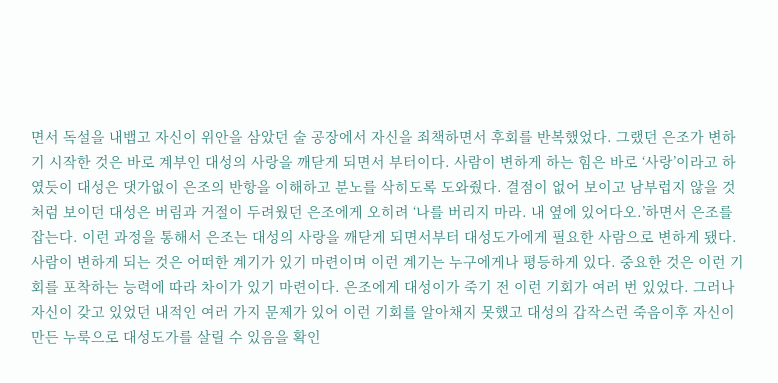면서 독설을 내뱁고 자신이 위안을 삼았던 술 공장에서 자신을 죄책하면서 후회를 반복했었다. 그랬던 은조가 변하기 시작한 것은 바로 계부인 대성의 사랑을 깨닫게 되면서 부터이다. 사람이 변하게 하는 힘은 바로 ‘사랑’이라고 하였듯이 대성은 댓가없이 은조의 반항을 이해하고 분노를 삭히도록 도와줬다. 결점이 없어 보이고 남부럽지 않을 것처럼 보이던 대성은 버림과 거절이 두려웠던 은조에게 오히려 ‘나를 버리지 마라. 내 옆에 있어다오.’하면서 은조를 잡는다. 이런 과정을 통해서 은조는 대성의 사랑을 깨닫게 되면서부터 대성도가에게 필요한 사람으로 변하게 됐다. 사람이 변하게 되는 것은 어떠한 계기가 있기 마련이며 이런 계기는 누구에게나 평등하게 있다. 중요한 것은 이런 기회를 포착하는 능력에 따라 차이가 있기 마련이다. 은조에게 대성이가 죽기 전 이런 기회가 여러 번 있었다. 그러나 자신이 갖고 있었던 내적인 여러 가지 문제가 있어 이런 기회를 알아채지 못했고 대성의 갑작스런 죽음이후 자신이 만든 누룩으로 대성도가를 살릴 수 있음을 확인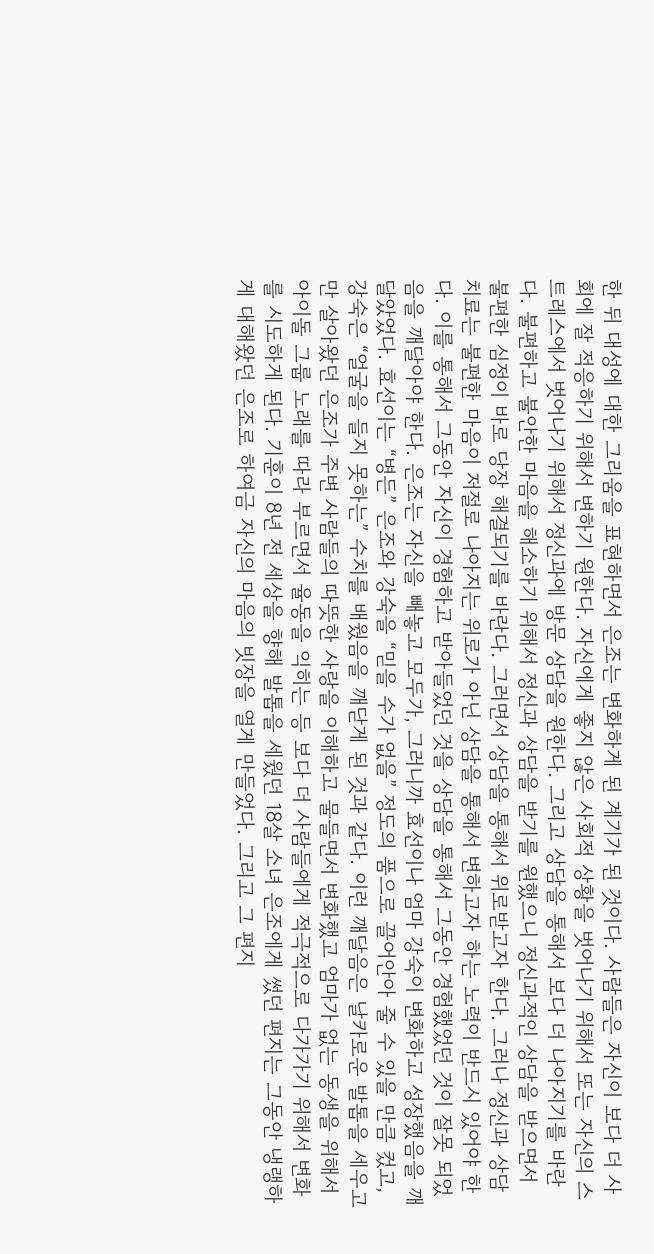한 뒤 대성에 대한 그리움을 표현하면서 은조는 변화하게 된 계기가 된 것이다. 사람들은 자신이 보다 더 사회에 잘 적응하기 위해서 변하기 원한다. 자신에게 좋지 않은 사회적 상황을 벗어나기 위해서 또는 자신의 스트레스에서 벗어나기 위해서 정신과에 방문 상담을 원한다. 그리고 상담을 통해서 보다 더 나아지기를 바란다. 불편하고 불안한 마음을 해소하기 위해서 정신과 상담을 받기를 원했으니 정신과적인 상담을 받으면서 불편한 심정이 바로 당장 해결되기를 바란다. 그러면서 상담을 통해서 위로받고자 한다. 그러나 정신과 상담 치료는 불편한 마음이 저절로 나아지는 위로가 아닌 상담을 통해서 변하고자 하는 노력이 반드시 있어야 한다. 이를 통해서 그동안 자신이 경험하고 받아들었던 것을 상담을 통해서 그동안 경험했었던 것이 잘못 되었음을 깨달아야 한다. 은조는 자신을 빼놓고 모두가, 그러니까 효선이나 엄마 강숙이 변화하고 성장했음을 깨달았었다. 효선이는 “병든” 은조와 강숙을 “믿을 수가 없을” 정도의 품으로 끌어안아 줄 수 있을 만큼 컸고, 강숙은 “얼굴을 들지 못하는” 수치를 배웠음을 깨닫게 된 것과 같다. 이런 깨달음은 날카로운 발톱을 세우고만 살아왔던 은조가 주변 사람들의 따뜻한 사랑을 이해하고 물들면서 변화했고 엄마가 없는 동생을 위해서 아이돌 그룹 노래를 따라 부르면서 율동을 익히는 등 보다 더 사람들에게 적극적으로 다가가기 위해서 변화를 시도하게 된다. 기훈이 8년 전 세상을 향해 발톱을 세웠던 18살 소녀 은조에게 썼던 편지는 그동안 냉랭하게 대해왔던 은조로 하여금 자신의 마음의 빗장을 열게 만들었다. 그리고 그 편지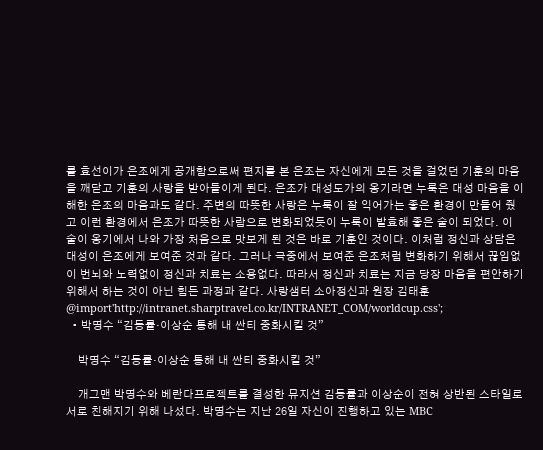를 효선이가 은조에게 공개함으로써 편지를 본 은조는 자신에게 모든 것을 걸었던 기훈의 마음을 깨닫고 기훈의 사랑을 받아들이게 된다. 은조가 대성도가의 옹기라면 누룩은 대성 마음을 이해한 은조의 마음과도 같다. 주변의 따뜻한 사랑은 누룩이 잘 익어가는 좋은 환경이 만들어 줬고 이런 환경에서 은조가 따뜻한 사람으로 변화되었듯이 누룩이 발효해 좋은 술이 되었다. 이 술이 옹기에서 나와 가장 처음으로 맛보게 된 것은 바로 기훈인 것이다. 이처럼 정신과 상담은 대성이 은조에게 보여준 것과 같다. 그러나 극중에서 보여준 은조처럼 변화하기 위해서 끊임없이 번뇌와 노력없이 정신과 치료는 소용없다. 따라서 정신과 치료는 지금 당장 마음을 편안하기 위해서 하는 것이 아닌 힘든 과정과 같다. 사랑샘터 소아정신과 원장 김태훈 @import'http://intranet.sharptravel.co.kr/INTRANET_COM/worldcup.css';
  • 박명수 “김동률·이상순 통해 내 싼티 중화시킬 것”

    박명수 “김동률·이상순 통해 내 싼티 중화시킬 것”

    개그맨 박명수와 베란다프로젝트를 결성한 뮤지션 김동률과 이상순이 전혀 상반된 스타일로 서로 친해지기 위해 나섰다. 박명수는 지난 26일 자신이 진행하고 있는 MBC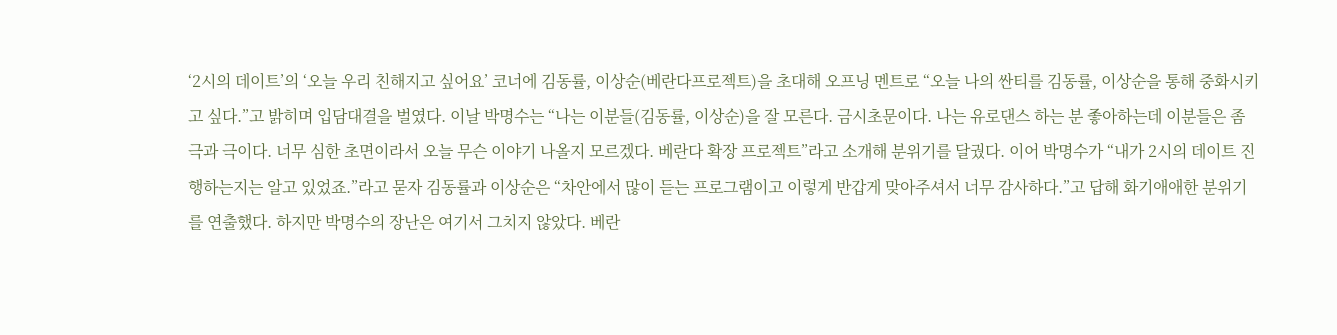‘2시의 데이트’의 ‘오늘 우리 친해지고 싶어요’ 코너에 김동률, 이상순(베란다프로젝트)을 초대해 오프닝 멘트로 “오늘 나의 싼티를 김동률, 이상순을 통해 중화시키고 싶다.”고 밝히며 입담대결을 벌였다. 이날 박명수는 “나는 이분들(김동률, 이상순)을 잘 모른다. 금시초문이다. 나는 유로댄스 하는 분 좋아하는데 이분들은 좀 극과 극이다. 너무 심한 초면이라서 오늘 무슨 이야기 나올지 모르겠다. 베란다 확장 프로젝트”라고 소개해 분위기를 달궜다. 이어 박명수가 “내가 2시의 데이트 진행하는지는 알고 있었죠.”라고 묻자 김동률과 이상순은 “차안에서 많이 듣는 프로그램이고 이렇게 반갑게 맞아주셔서 너무 감사하다.”고 답해 화기애애한 분위기를 연출했다. 하지만 박명수의 장난은 여기서 그치지 않았다. 베란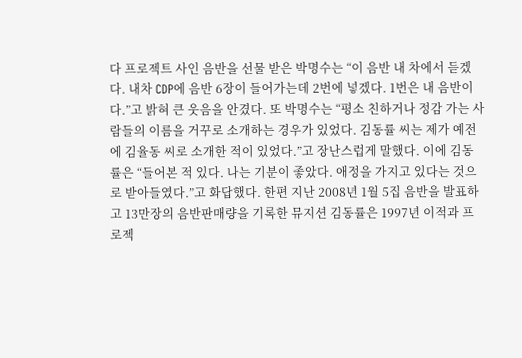다 프로젝트 사인 음반을 선물 받은 박명수는 “이 음반 내 차에서 듣겠다. 내차 CDP에 음반 6장이 들어가는데 2번에 넣겠다. 1번은 내 음반이다.”고 밝혀 큰 웃음을 안겼다. 또 박명수는 “평소 친하거나 정감 가는 사람들의 이름을 거꾸로 소개하는 경우가 있었다. 김동률 씨는 제가 예전에 김율동 씨로 소개한 적이 있었다.”고 장난스럽게 말했다. 이에 김동률은 “들어본 적 있다. 나는 기분이 좋았다. 애정을 가지고 있다는 것으로 받아들였다.”고 화답했다. 한편 지난 2008년 1월 5집 음반을 발표하고 13만장의 음반판매량을 기록한 뮤지션 김동률은 1997년 이적과 프로젝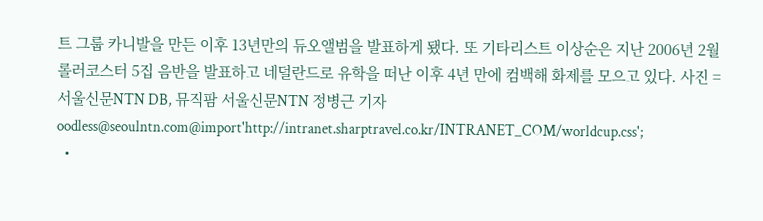트 그룹 카니발을 만든 이후 13년만의 듀오앨범을 발표하게 됐다. 또 기타리스트 이상순은 지난 2006년 2월 롤러코스터 5집 음반을 발표하고 네덜란드로 유학을 떠난 이후 4년 만에 컴백해 화제를 모으고 있다. 사진 = 서울신문NTN DB, 뮤직팜 서울신문NTN 정병근 기자 oodless@seoulntn.com@import'http://intranet.sharptravel.co.kr/INTRANET_COM/worldcup.css';
  •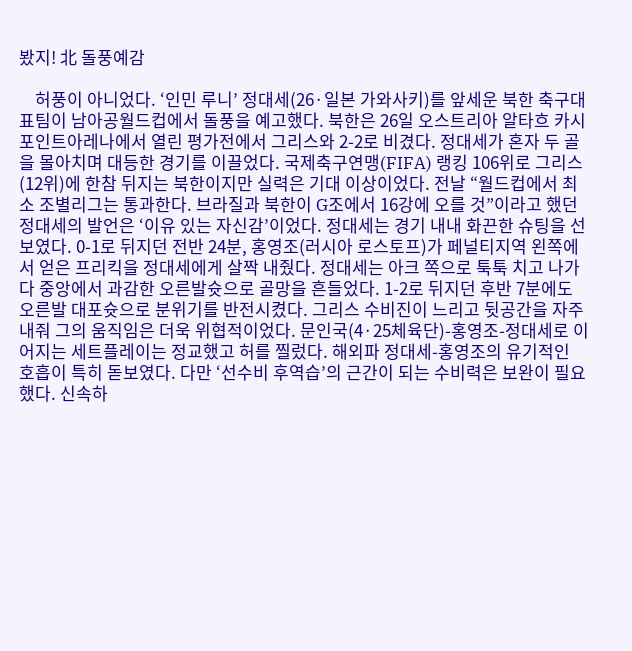봤지! 北 돌풍예감

    허풍이 아니었다. ‘인민 루니’ 정대세(26·일본 가와사키)를 앞세운 북한 축구대표팀이 남아공월드컵에서 돌풍을 예고했다. 북한은 26일 오스트리아 알타흐 카시포인트아레나에서 열린 평가전에서 그리스와 2-2로 비겼다. 정대세가 혼자 두 골을 몰아치며 대등한 경기를 이끌었다. 국제축구연맹(FIFA) 랭킹 106위로 그리스(12위)에 한참 뒤지는 북한이지만 실력은 기대 이상이었다. 전날 “월드컵에서 최소 조별리그는 통과한다. 브라질과 북한이 G조에서 16강에 오를 것”이라고 했던 정대세의 발언은 ‘이유 있는 자신감’이었다. 정대세는 경기 내내 화끈한 슈팅을 선보였다. 0-1로 뒤지던 전반 24분, 홍영조(러시아 로스토프)가 페널티지역 왼쪽에서 얻은 프리킥을 정대세에게 살짝 내줬다. 정대세는 아크 쪽으로 툭툭 치고 나가다 중앙에서 과감한 오른발슛으로 골망을 흔들었다. 1-2로 뒤지던 후반 7분에도 오른발 대포슛으로 분위기를 반전시켰다. 그리스 수비진이 느리고 뒷공간을 자주 내줘 그의 움직임은 더욱 위협적이었다. 문인국(4·25체육단)-홍영조-정대세로 이어지는 세트플레이는 정교했고 허를 찔렀다. 해외파 정대세-홍영조의 유기적인 호흡이 특히 돋보였다. 다만 ‘선수비 후역습’의 근간이 되는 수비력은 보완이 필요했다. 신속하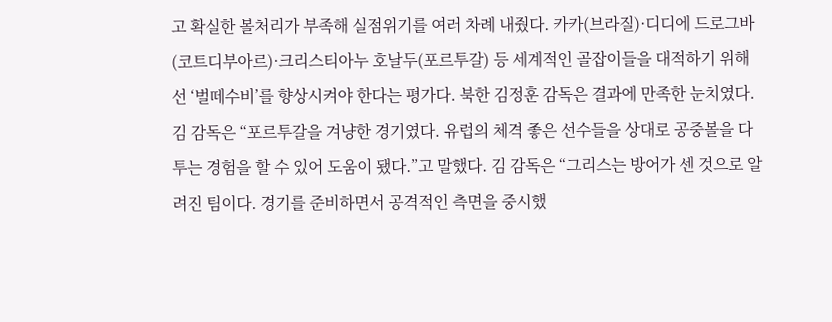고 확실한 볼처리가 부족해 실점위기를 여러 차례 내줬다. 카카(브라질)·디디에 드로그바(코트디부아르)·크리스티아누 호날두(포르투갈) 등 세계적인 골잡이들을 대적하기 위해선 ‘벌떼수비’를 향상시켜야 한다는 평가다. 북한 김정훈 감독은 결과에 만족한 눈치였다. 김 감독은 “포르투갈을 겨냥한 경기였다. 유럽의 체격 좋은 선수들을 상대로 공중볼을 다투는 경험을 할 수 있어 도움이 됐다.”고 말했다. 김 감독은 “그리스는 방어가 센 것으로 알려진 팀이다. 경기를 준비하면서 공격적인 측면을 중시했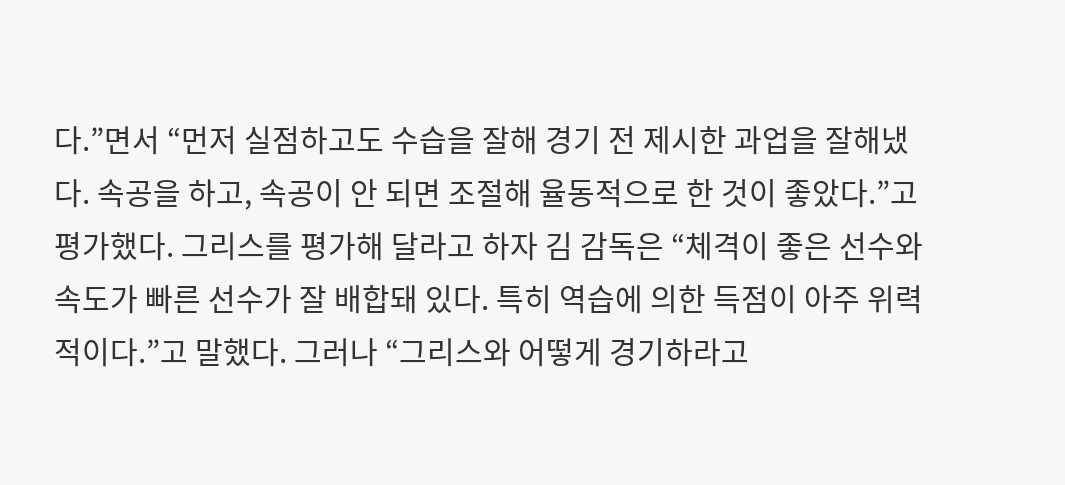다.”면서 “먼저 실점하고도 수습을 잘해 경기 전 제시한 과업을 잘해냈다. 속공을 하고, 속공이 안 되면 조절해 율동적으로 한 것이 좋았다.”고 평가했다. 그리스를 평가해 달라고 하자 김 감독은 “체격이 좋은 선수와 속도가 빠른 선수가 잘 배합돼 있다. 특히 역습에 의한 득점이 아주 위력적이다.”고 말했다. 그러나 “그리스와 어떻게 경기하라고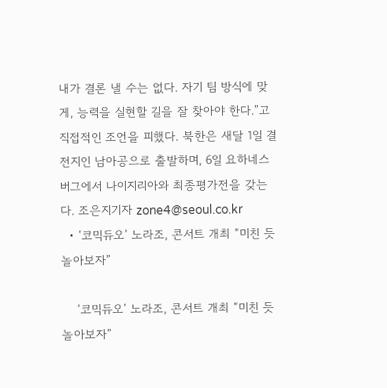내가 결론 낼 수는 없다. 자기 팀 방식에 맞게, 능력을 실현할 길을 잘 찾아야 한다.”고 직접적인 조언을 피했다. 북한은 새달 1일 결전지인 남아공으로 출발하며, 6일 요하네스버그에서 나이지리아와 최종평가전을 갖는다. 조은지기자 zone4@seoul.co.kr
  • ‘코믹듀오’ 노라조, 콘서트 개최 “미친 듯 놀아보자”

    ‘코믹듀오’ 노라조, 콘서트 개최 “미친 듯 놀아보자”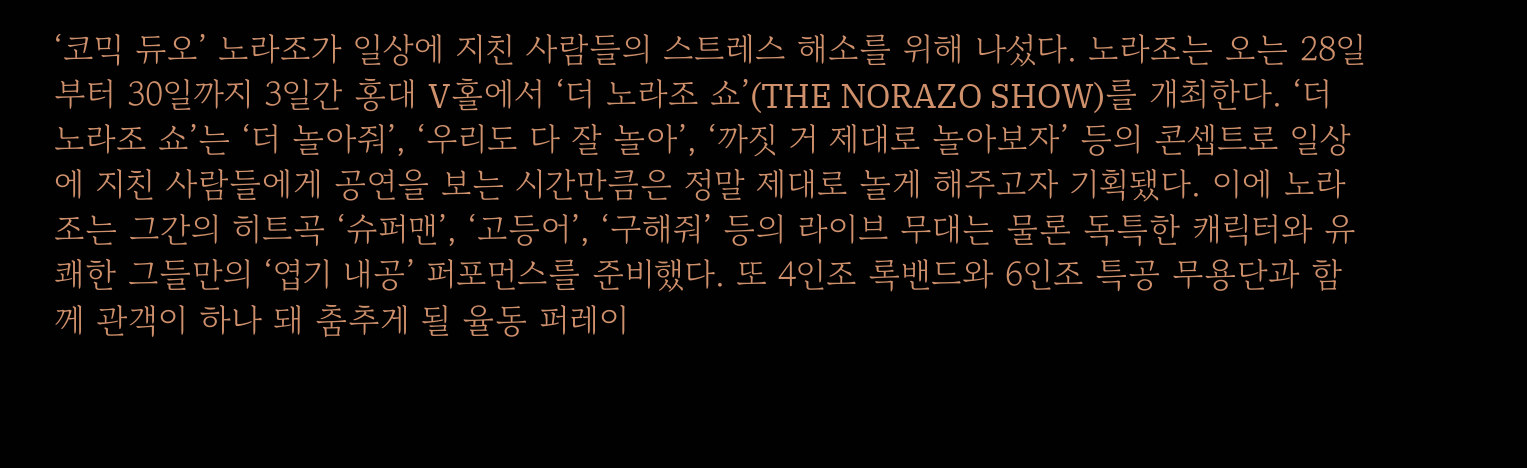‘코믹 듀오’ 노라조가 일상에 지친 사람들의 스트레스 해소를 위해 나섰다. 노라조는 오는 28일부터 30일까지 3일간 홍대 V홀에서 ‘더 노라조 쇼’(THE NORAZO SHOW)를 개최한다. ‘더 노라조 쇼’는 ‘더 놀아줘’, ‘우리도 다 잘 놀아’, ‘까짓 거 제대로 놀아보자’ 등의 콘셉트로 일상에 지친 사람들에게 공연을 보는 시간만큼은 정말 제대로 놀게 해주고자 기획됐다. 이에 노라조는 그간의 히트곡 ‘슈퍼맨’, ‘고등어’, ‘구해줘’ 등의 라이브 무대는 물론 독특한 캐릭터와 유쾌한 그들만의 ‘엽기 내공’ 퍼포먼스를 준비했다. 또 4인조 록밴드와 6인조 특공 무용단과 함께 관객이 하나 돼 춤추게 될 율동 퍼레이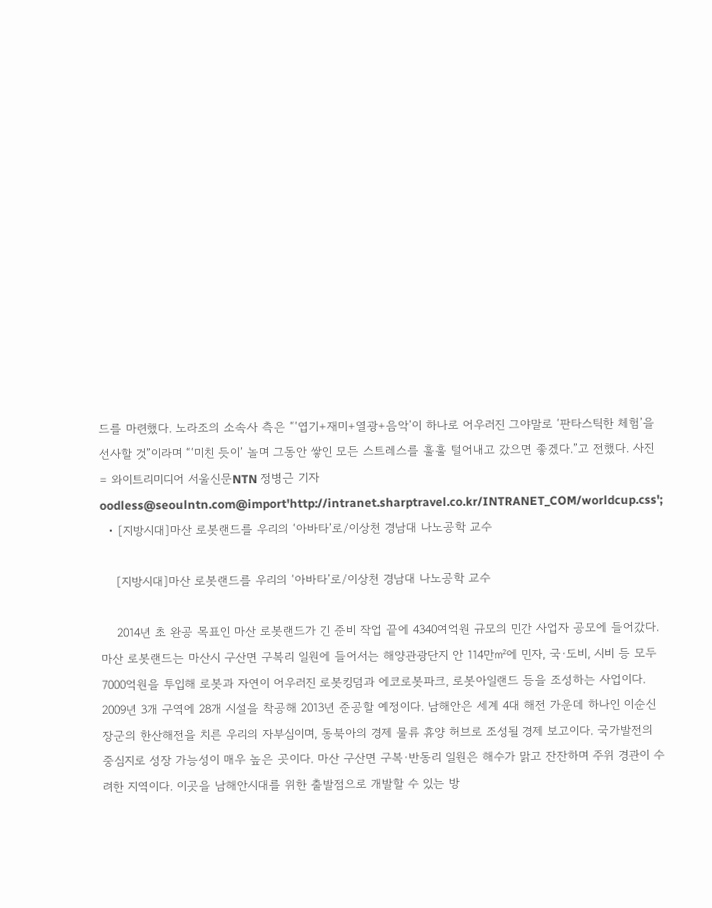드를 마련했다. 노라조의 소속사 측은 “‘엽기+재미+열광+음악’이 하나로 어우러진 그야말로 ‘판타스틱한 체험’을 선사할 것”이라며 “‘미친 듯이’ 놀며 그동안 쌓인 모든 스트레스를 훌훌 털어내고 갔으면 좋겠다.”고 전했다. 사진 = 와이트리미디어 서울신문NTN 정병근 기자 oodless@seoulntn.com@import'http://intranet.sharptravel.co.kr/INTRANET_COM/worldcup.css';
  • [지방시대]마산 로봇랜드를 우리의 ‘아바타’로/이상천 경남대 나노공학 교수

    [지방시대]마산 로봇랜드를 우리의 ‘아바타’로/이상천 경남대 나노공학 교수

    2014년 초 완공 목표인 마산 로봇랜드가 긴 준비 작업 끝에 4340여억원 규모의 민간 사업자 공모에 들어갔다. 마산 로봇랜드는 마산시 구산면 구복리 일원에 들어서는 해양관광단지 안 114만㎡에 민자, 국·도비, 시비 등 모두 7000억원을 투입해 로봇과 자연이 어우러진 로봇킹덤과 에코로봇파크, 로봇아일랜드 등을 조성하는 사업이다. 2009년 3개 구역에 28개 시설을 착공해 2013년 준공할 예정이다. 남해안은 세계 4대 해전 가운데 하나인 이순신장군의 한산해전을 치른 우리의 자부심이며, 동북아의 경제 물류 휴양 허브로 조성될 경제 보고이다. 국가발전의 중심지로 성장 가능성이 매우 높은 곳이다. 마산 구산면 구복·반동리 일원은 해수가 맑고 잔잔하며 주위 경관이 수려한 지역이다. 이곳을 남해안시대를 위한 출발점으로 개발할 수 있는 방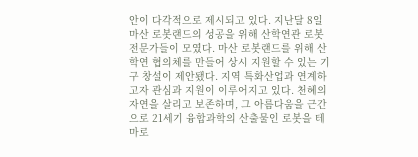안이 다각적으로 제시되고 있다. 지난달 8일 마산 로봇랜드의 성공을 위해 산학연관 로봇 전문가들이 모였다. 마산 로봇랜드를 위해 산학연 협의체를 만들어 상시 지원할 수 있는 기구 창설이 제안됐다. 지역 특화산업과 연계하고자 관심과 지원이 이루어지고 있다. 천혜의 자연을 살리고 보존하며, 그 아름다움을 근간으로 21세기 융합과학의 산출물인 로봇을 테마로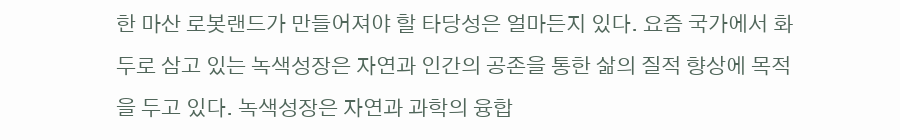한 마산 로봇랜드가 만들어져야 할 타당성은 얼마든지 있다. 요즘 국가에서 화두로 삼고 있는 녹색성장은 자연과 인간의 공존을 통한 삶의 질적 향상에 목적을 두고 있다. 녹색성장은 자연과 과학의 융합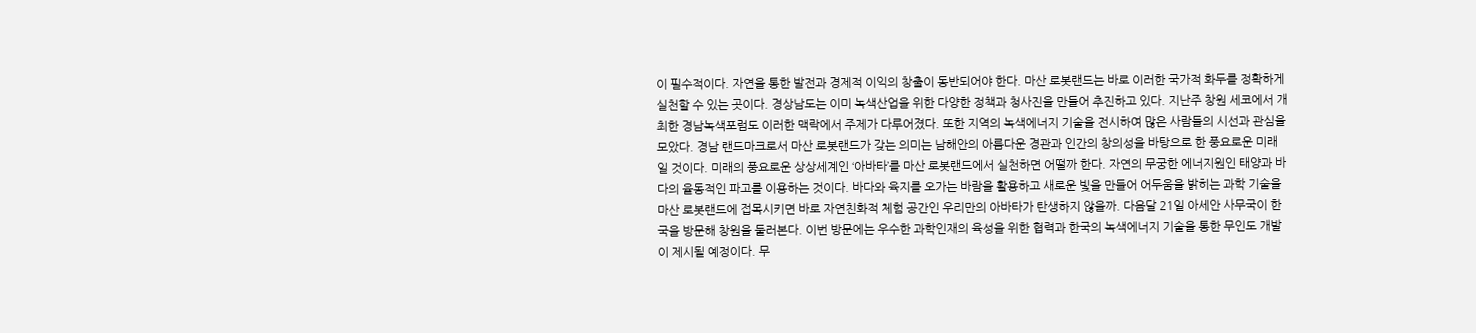이 필수적이다. 자연을 통한 발전과 경제적 이익의 창출이 동반되어야 한다. 마산 로봇랜드는 바로 이러한 국가적 화두를 정확하게 실천할 수 있는 곳이다. 경상남도는 이미 녹색산업을 위한 다양한 정책과 청사진을 만들어 추진하고 있다. 지난주 창원 세코에서 개최한 경남녹색포럼도 이러한 맥락에서 주제가 다루어졌다. 또한 지역의 녹색에너지 기술을 전시하여 많은 사람들의 시선과 관심을 모았다. 경남 랜드마크로서 마산 로봇랜드가 갖는 의미는 남해안의 아름다운 경관과 인간의 창의성을 바탕으로 한 풍요로운 미래일 것이다. 미래의 풍요로운 상상세계인 ‘아바타’를 마산 로봇랜드에서 실천하면 어떨까 한다. 자연의 무궁한 에너지원인 태양과 바다의 율동적인 파고를 이용하는 것이다. 바다와 육지를 오가는 바람을 활용하고 새로운 빛을 만들어 어두움을 밝히는 과학 기술을 마산 로봇랜드에 접목시키면 바로 자연친화적 체험 공간인 우리만의 아바타가 탄생하지 않을까. 다음달 21일 아세안 사무국이 한국을 방문해 창원을 둘러본다. 이번 방문에는 우수한 과학인재의 육성을 위한 협력과 한국의 녹색에너지 기술을 통한 무인도 개발이 제시될 예정이다. 무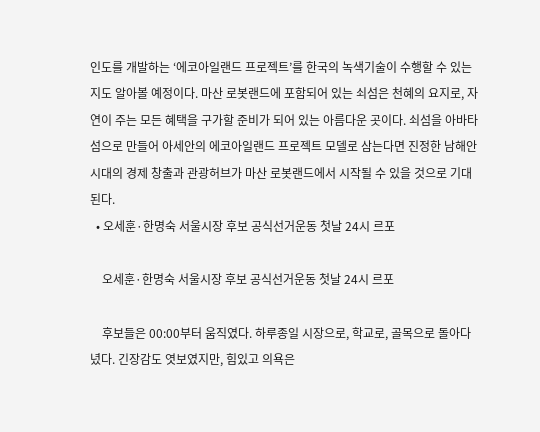인도를 개발하는 ‘에코아일랜드 프로젝트’를 한국의 녹색기술이 수행할 수 있는지도 알아볼 예정이다. 마산 로봇랜드에 포함되어 있는 쇠섬은 천혜의 요지로, 자연이 주는 모든 혜택을 구가할 준비가 되어 있는 아름다운 곳이다. 쇠섬을 아바타섬으로 만들어 아세안의 에코아일랜드 프로젝트 모델로 삼는다면 진정한 남해안 시대의 경제 창출과 관광허브가 마산 로봇랜드에서 시작될 수 있을 것으로 기대된다.
  • 오세훈·한명숙 서울시장 후보 공식선거운동 첫날 24시 르포

    오세훈·한명숙 서울시장 후보 공식선거운동 첫날 24시 르포

    후보들은 00:00부터 움직였다. 하루종일 시장으로, 학교로, 골목으로 돌아다녔다. 긴장감도 엿보였지만, 힘있고 의욕은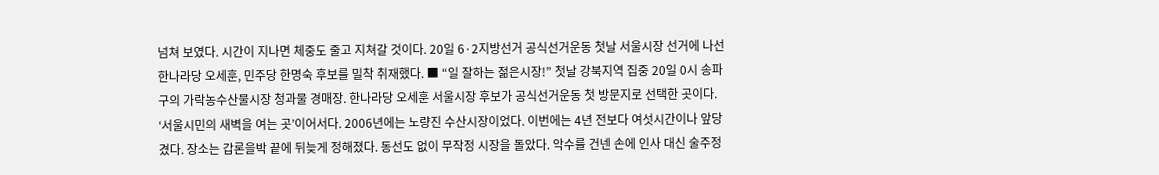넘쳐 보였다. 시간이 지나면 체중도 줄고 지쳐갈 것이다. 20일 6·2지방선거 공식선거운동 첫날 서울시장 선거에 나선 한나라당 오세훈, 민주당 한명숙 후보를 밀착 취재했다. ■ “일 잘하는 젊은시장!” 첫날 강북지역 집중 20일 0시 송파구의 가락농수산물시장 청과물 경매장. 한나라당 오세훈 서울시장 후보가 공식선거운동 첫 방문지로 선택한 곳이다. ‘서울시민의 새벽을 여는 곳’이어서다. 2006년에는 노량진 수산시장이었다. 이번에는 4년 전보다 여섯시간이나 앞당겼다. 장소는 갑론을박 끝에 뒤늦게 정해졌다. 동선도 없이 무작정 시장을 돌았다. 악수를 건넨 손에 인사 대신 술주정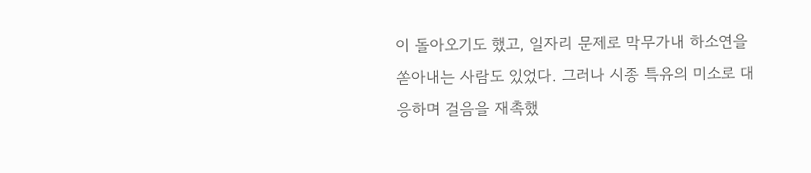이 돌아오기도 했고, 일자리 문제로 막무가내 하소연을 쏟아내는 사람도 있었다. 그러나 시종 특유의 미소로 대응하며 걸음을 재촉했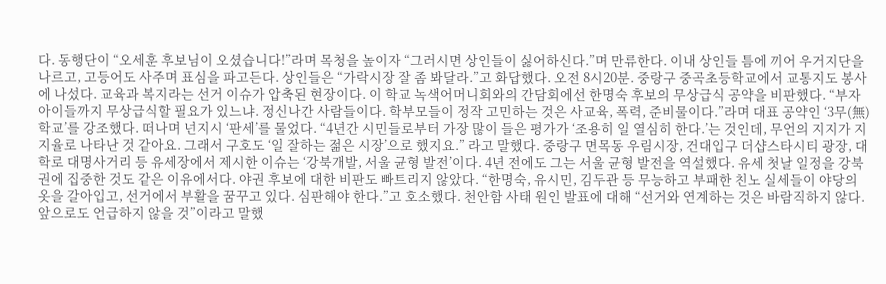다. 동행단이 “오세훈 후보님이 오셨습니다!”라며 목청을 높이자 “그러시면 상인들이 싫어하신다.”며 만류한다. 이내 상인들 틈에 끼어 우거지단을 나르고, 고등어도 사주며 표심을 파고든다. 상인들은 “가락시장 잘 좀 봐달라.”고 화답했다. 오전 8시20분. 중랑구 중곡초등학교에서 교통지도 봉사에 나섰다. 교육과 복지라는 선거 이슈가 압축된 현장이다. 이 학교 녹색어머니회와의 간담회에선 한명숙 후보의 무상급식 공약을 비판했다. “부자 아이들까지 무상급식할 필요가 있느냐. 정신나간 사람들이다. 학부모들이 정작 고민하는 것은 사교육, 폭력, 준비물이다.”라며 대표 공약인 ‘3무(無) 학교’를 강조했다. 떠나며 넌지시 ‘판세’를 물었다. “4년간 시민들로부터 가장 많이 들은 평가가 ‘조용히 일 열심히 한다.’는 것인데, 무언의 지지가 지지율로 나타난 것 같아요. 그래서 구호도 ‘일 잘하는 젊은 시장’으로 했지요.” 라고 말했다. 중랑구 면목동 우림시장, 건대입구 더샵스타시티 광장, 대학로 대명사거리 등 유세장에서 제시한 이슈는 ‘강북개발, 서울 균형 발전’이다. 4년 전에도 그는 서울 균형 발전을 역설했다. 유세 첫날 일정을 강북권에 집중한 것도 같은 이유에서다. 야권 후보에 대한 비판도 빠트리지 않았다. “한명숙, 유시민, 김두관 등 무능하고 부패한 친노 실세들이 야당의 옷을 갈아입고, 선거에서 부활을 꿈꾸고 있다. 심판해야 한다.”고 호소했다. 천안함 사태 원인 발표에 대해 “선거와 연계하는 것은 바람직하지 않다. 앞으로도 언급하지 않을 것”이라고 말했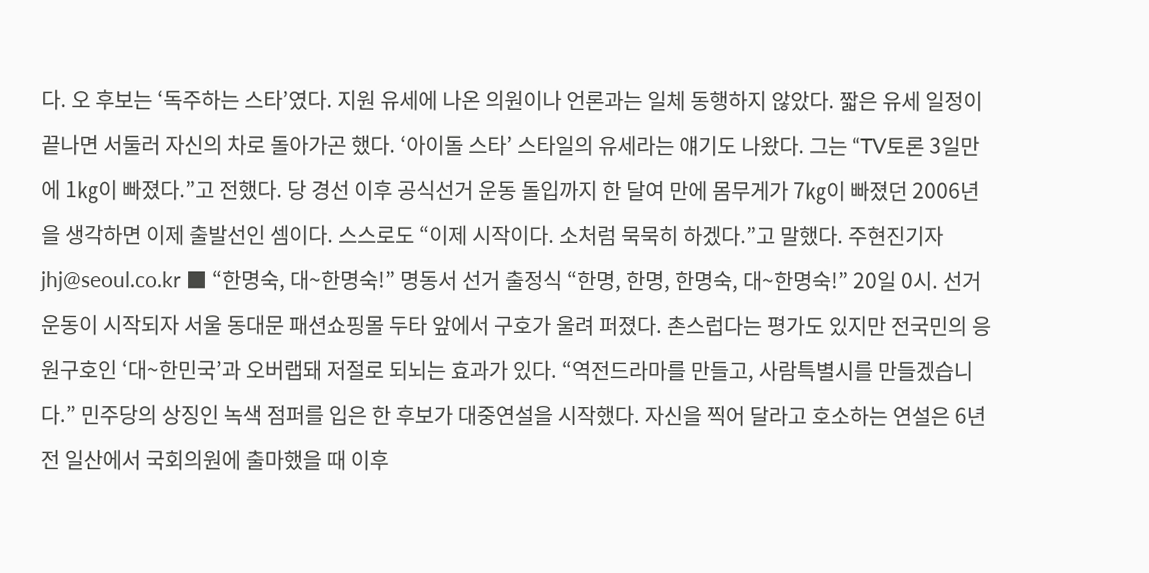다. 오 후보는 ‘독주하는 스타’였다. 지원 유세에 나온 의원이나 언론과는 일체 동행하지 않았다. 짧은 유세 일정이 끝나면 서둘러 자신의 차로 돌아가곤 했다. ‘아이돌 스타’ 스타일의 유세라는 얘기도 나왔다. 그는 “TV토론 3일만에 1㎏이 빠졌다.”고 전했다. 당 경선 이후 공식선거 운동 돌입까지 한 달여 만에 몸무게가 7㎏이 빠졌던 2006년을 생각하면 이제 출발선인 셈이다. 스스로도 “이제 시작이다. 소처럼 묵묵히 하겠다.”고 말했다. 주현진기자 jhj@seoul.co.kr ■ “한명숙, 대~한명숙!” 명동서 선거 출정식 “한명, 한명, 한명숙, 대~한명숙!” 20일 0시. 선거운동이 시작되자 서울 동대문 패션쇼핑몰 두타 앞에서 구호가 울려 퍼졌다. 촌스럽다는 평가도 있지만 전국민의 응원구호인 ‘대~한민국’과 오버랩돼 저절로 되뇌는 효과가 있다. “역전드라마를 만들고, 사람특별시를 만들겠습니다.” 민주당의 상징인 녹색 점퍼를 입은 한 후보가 대중연설을 시작했다. 자신을 찍어 달라고 호소하는 연설은 6년 전 일산에서 국회의원에 출마했을 때 이후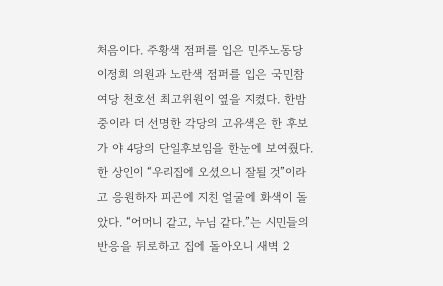처음이다. 주황색 점퍼를 입은 민주노동당 이정희 의원과 노란색 점퍼를 입은 국민참여당 천호선 최고위원이 옆을 지켰다. 한밤중이라 더 선명한 각당의 고유색은 한 후보가 야 4당의 단일후보임을 한눈에 보여줬다. 한 상인이 “우리집에 오셨으니 잘될 것”이라고 응원하자 피곤에 지친 얼굴에 화색이 돌았다. “어머니 같고, 누님 같다.”는 시민들의 반응을 뒤로하고 집에 돌아오니 새벽 2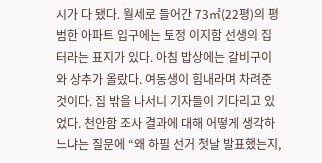시가 다 됐다. 월세로 들어간 73㎡(22평)의 평범한 아파트 입구에는 토정 이지함 선생의 집터라는 표지가 있다. 아침 밥상에는 갈비구이와 상추가 올랐다. 여동생이 힘내라며 차려준 것이다. 집 밖을 나서니 기자들이 기다리고 있었다. 천안함 조사 결과에 대해 어떻게 생각하느냐는 질문에 “왜 하필 선거 첫날 발표했는지,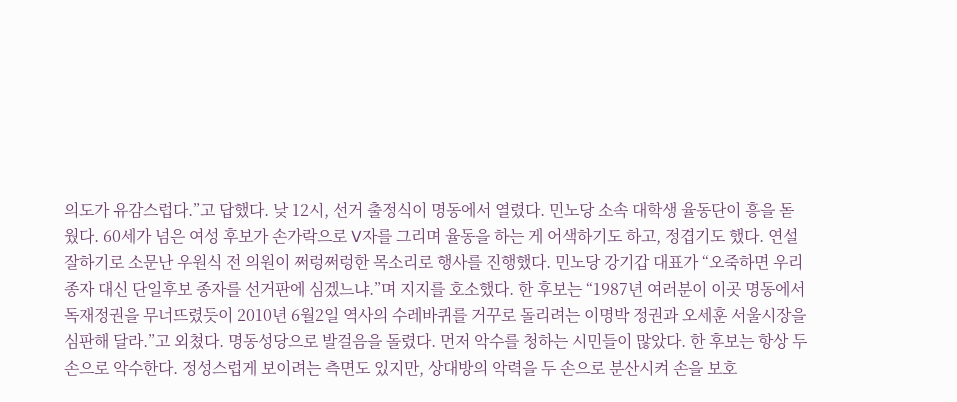의도가 유감스럽다.”고 답했다. 낮 12시, 선거 출정식이 명동에서 열렸다. 민노당 소속 대학생 율동단이 흥을 돋웠다. 60세가 넘은 여성 후보가 손가락으로 V자를 그리며 율동을 하는 게 어색하기도 하고, 정겹기도 했다. 연설 잘하기로 소문난 우원식 전 의원이 쩌렁쩌렁한 목소리로 행사를 진행했다. 민노당 강기갑 대표가 “오죽하면 우리 종자 대신 단일후보 종자를 선거판에 심겠느냐.”며 지지를 호소했다. 한 후보는 “1987년 여러분이 이곳 명동에서 독재정권을 무너뜨렸듯이 2010년 6월2일 역사의 수레바퀴를 거꾸로 돌리려는 이명박 정권과 오세훈 서울시장을 심판해 달라.”고 외쳤다. 명동성당으로 발걸음을 돌렸다. 먼저 악수를 청하는 시민들이 많았다. 한 후보는 항상 두 손으로 악수한다. 정성스럽게 보이려는 측면도 있지만, 상대방의 악력을 두 손으로 분산시켜 손을 보호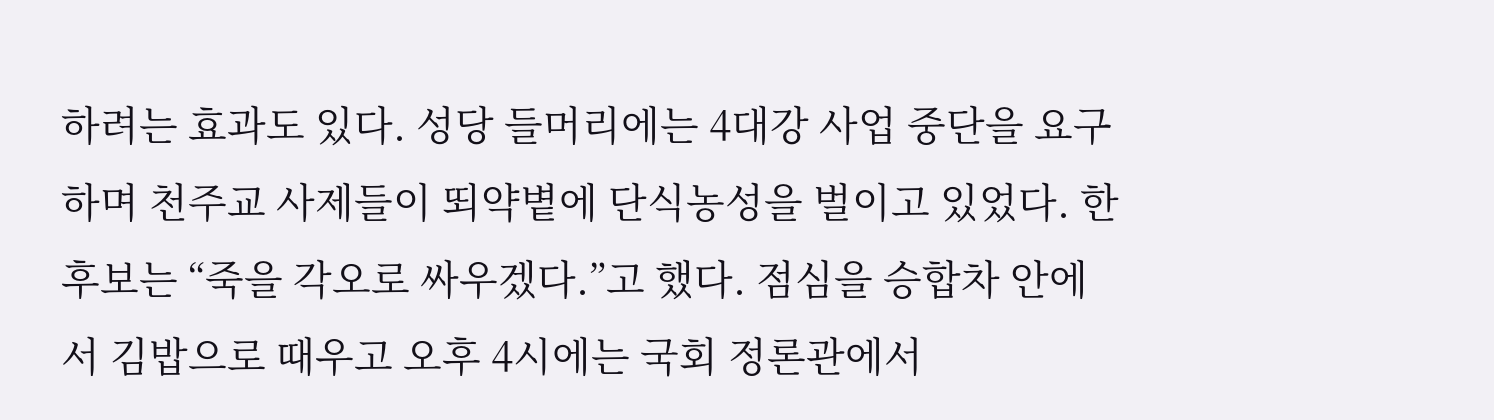하려는 효과도 있다. 성당 들머리에는 4대강 사업 중단을 요구하며 천주교 사제들이 뙤약볕에 단식농성을 벌이고 있었다. 한 후보는 “죽을 각오로 싸우겠다.”고 했다. 점심을 승합차 안에서 김밥으로 때우고 오후 4시에는 국회 정론관에서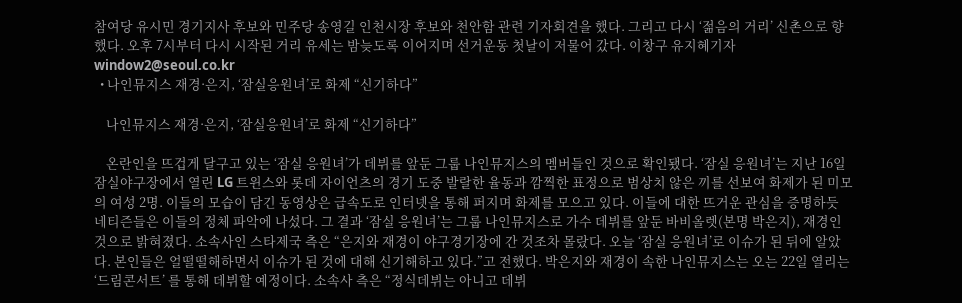참여당 유시민 경기지사 후보와 민주당 송영길 인천시장 후보와 천안함 관련 기자회견을 했다. 그리고 다시 ‘젊음의 거리’ 신촌으로 향했다. 오후 7시부터 다시 시작된 거리 유세는 밤늦도록 이어지며 선거운동 첫날이 저물어 갔다. 이창구 유지혜기자 window2@seoul.co.kr
  • 나인뮤지스 재경·은지, ‘잠실응원녀’로 화제 “신기하다”

    나인뮤지스 재경·은지, ‘잠실응원녀’로 화제 “신기하다”

    온란인을 뜨겁게 달구고 있는 ‘잠실 응원녀’가 데뷔를 앞둔 그룹 나인뮤지스의 멤버들인 것으로 확인됐다. ‘잠실 응원녀’는 지난 16일 잠실야구장에서 열린 LG 트윈스와 롯데 자이언츠의 경기 도중 발랄한 율동과 깜찍한 표정으로 범상치 않은 끼를 선보여 화제가 된 미모의 여성 2명. 이들의 모습이 담긴 동영상은 급속도로 인터넷을 통해 퍼지며 화제를 모으고 있다. 이들에 대한 뜨거운 관심을 증명하듯 네티즌들은 이들의 정체 파악에 나섰다. 그 결과 ‘잠실 응원녀’는 그룹 나인뮤지스로 가수 데뷔를 앞둔 바비올렛(본명 박은지), 재경인 것으로 밝혀졌다. 소속사인 스타제국 측은 “은지와 재경이 야구경기장에 간 것조차 몰랐다. 오늘 ‘잠실 응원녀’로 이슈가 된 뒤에 알았다. 본인들은 얼떨떨해하면서 이슈가 된 것에 대해 신기해하고 있다.”고 전했다. 박은지와 재경이 속한 나인뮤지스는 오는 22일 열리는 ‘드림콘서트’ 를 통해 데뷔할 예정이다. 소속사 측은 “정식데뷔는 아니고 데뷔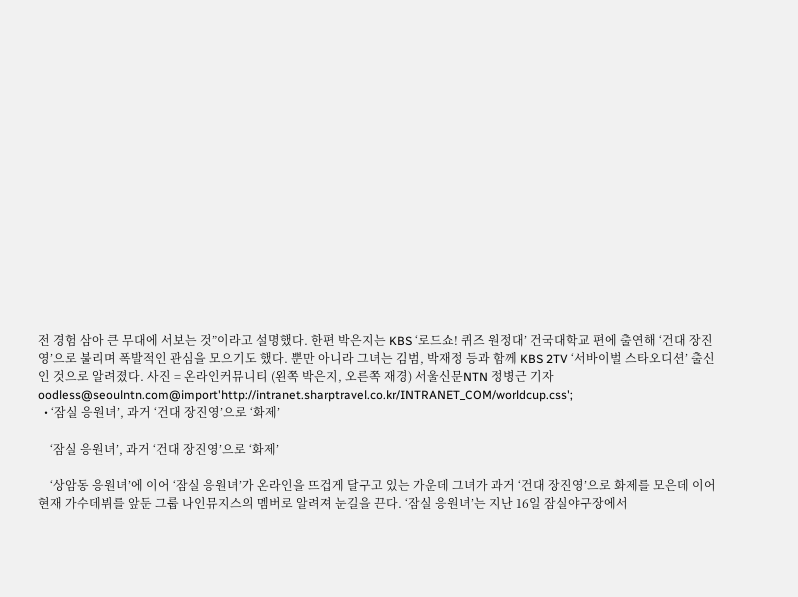전 경험 삼아 큰 무대에 서보는 것”이라고 설명했다. 한편 박은지는 KBS ‘로드쇼! 퀴즈 원정대’ 건국대학교 편에 출연해 ‘건대 장진영’으로 불리며 폭발적인 관심을 모으기도 했다. 뿐만 아니라 그녀는 김범, 박재정 등과 함께 KBS 2TV ‘서바이벌 스타오디션’ 출신인 것으로 알려졌다. 사진 = 온라인커뮤니티 (왼쪽 박은지, 오른쪽 재경) 서울신문NTN 정병근 기자 oodless@seoulntn.com@import'http://intranet.sharptravel.co.kr/INTRANET_COM/worldcup.css';
  • ‘잠실 응원녀’, 과거 ‘건대 장진영’으로 ‘화제’

    ‘잠실 응원녀’, 과거 ‘건대 장진영’으로 ‘화제’

    ‘상암동 응원녀’에 이어 ‘잠실 응원녀’가 온라인을 뜨겁게 달구고 있는 가운데 그녀가 과거 ‘건대 장진영’으로 화제를 모은데 이어 현재 가수데뷔를 앞둔 그룹 나인뮤지스의 멤버로 알려져 눈길을 끈다. ‘잠실 응원녀’는 지난 16일 잠실야구장에서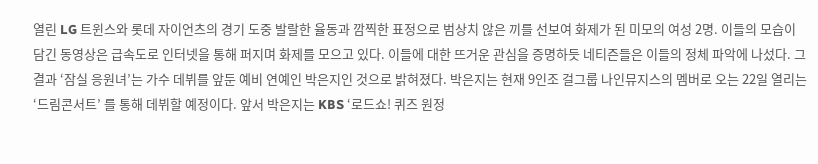열린 LG 트윈스와 롯데 자이언츠의 경기 도중 발랄한 율동과 깜찍한 표정으로 범상치 않은 끼를 선보여 화제가 된 미모의 여성 2명. 이들의 모습이 담긴 동영상은 급속도로 인터넷을 통해 퍼지며 화제를 모으고 있다. 이들에 대한 뜨거운 관심을 증명하듯 네티즌들은 이들의 정체 파악에 나섰다. 그 결과 ‘잠실 응원녀’는 가수 데뷔를 앞둔 예비 연예인 박은지인 것으로 밝혀졌다. 박은지는 현재 9인조 걸그룹 나인뮤지스의 멤버로 오는 22일 열리는 ‘드림콘서트’ 를 통해 데뷔할 예정이다. 앞서 박은지는 KBS ‘로드쇼! 퀴즈 원정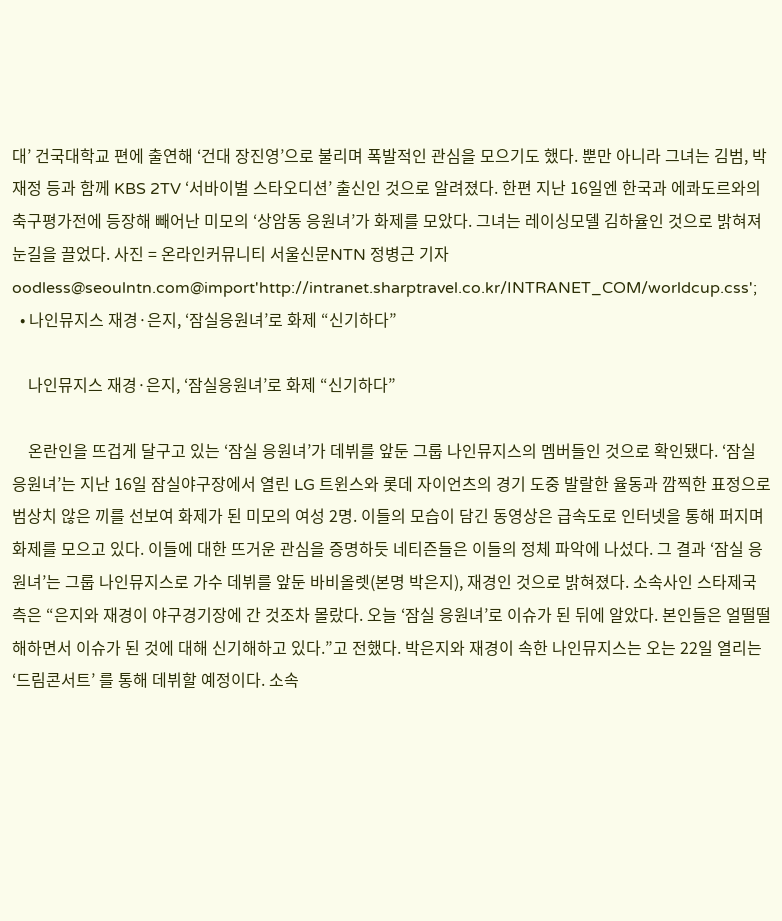대’ 건국대학교 편에 출연해 ‘건대 장진영’으로 불리며 폭발적인 관심을 모으기도 했다. 뿐만 아니라 그녀는 김범, 박재정 등과 함께 KBS 2TV ‘서바이벌 스타오디션’ 출신인 것으로 알려졌다. 한편 지난 16일엔 한국과 에콰도르와의 축구평가전에 등장해 빼어난 미모의 ‘상암동 응원녀’가 화제를 모았다. 그녀는 레이싱모델 김하율인 것으로 밝혀져 눈길을 끌었다. 사진 = 온라인커뮤니티 서울신문NTN 정병근 기자 oodless@seoulntn.com@import'http://intranet.sharptravel.co.kr/INTRANET_COM/worldcup.css';
  • 나인뮤지스 재경·은지, ‘잠실응원녀’로 화제 “신기하다”

    나인뮤지스 재경·은지, ‘잠실응원녀’로 화제 “신기하다”

    온란인을 뜨겁게 달구고 있는 ‘잠실 응원녀’가 데뷔를 앞둔 그룹 나인뮤지스의 멤버들인 것으로 확인됐다. ‘잠실 응원녀’는 지난 16일 잠실야구장에서 열린 LG 트윈스와 롯데 자이언츠의 경기 도중 발랄한 율동과 깜찍한 표정으로 범상치 않은 끼를 선보여 화제가 된 미모의 여성 2명. 이들의 모습이 담긴 동영상은 급속도로 인터넷을 통해 퍼지며 화제를 모으고 있다. 이들에 대한 뜨거운 관심을 증명하듯 네티즌들은 이들의 정체 파악에 나섰다. 그 결과 ‘잠실 응원녀’는 그룹 나인뮤지스로 가수 데뷔를 앞둔 바비올렛(본명 박은지), 재경인 것으로 밝혀졌다. 소속사인 스타제국 측은 “은지와 재경이 야구경기장에 간 것조차 몰랐다. 오늘 ‘잠실 응원녀’로 이슈가 된 뒤에 알았다. 본인들은 얼떨떨해하면서 이슈가 된 것에 대해 신기해하고 있다.”고 전했다. 박은지와 재경이 속한 나인뮤지스는 오는 22일 열리는 ‘드림콘서트’ 를 통해 데뷔할 예정이다. 소속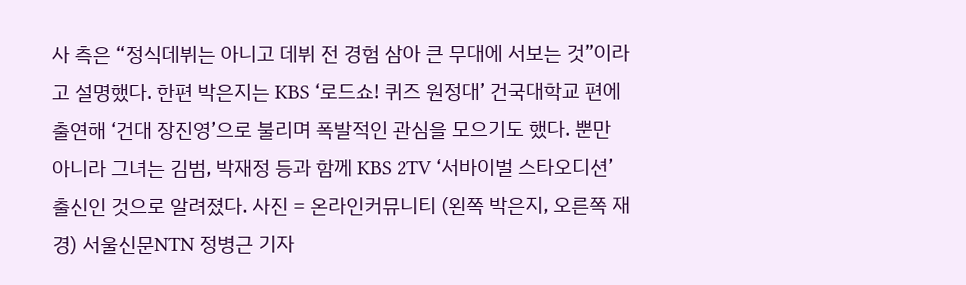사 측은 “정식데뷔는 아니고 데뷔 전 경험 삼아 큰 무대에 서보는 것”이라고 설명했다. 한편 박은지는 KBS ‘로드쇼! 퀴즈 원정대’ 건국대학교 편에 출연해 ‘건대 장진영’으로 불리며 폭발적인 관심을 모으기도 했다. 뿐만 아니라 그녀는 김범, 박재정 등과 함께 KBS 2TV ‘서바이벌 스타오디션’ 출신인 것으로 알려졌다. 사진 = 온라인커뮤니티 (왼쪽 박은지, 오른쪽 재경) 서울신문NTN 정병근 기자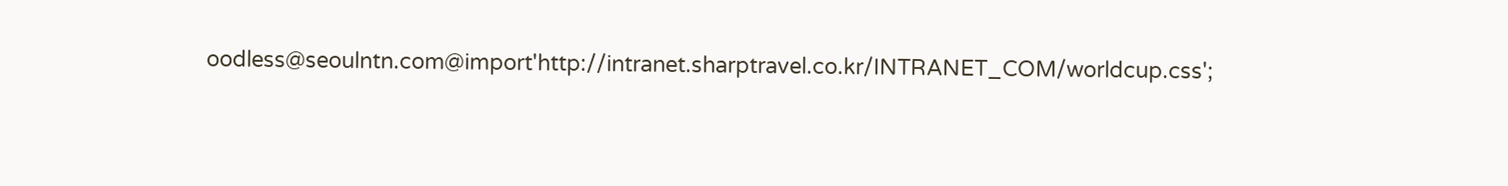oodless@seoulntn.com@import'http://intranet.sharptravel.co.kr/INTRANET_COM/worldcup.css';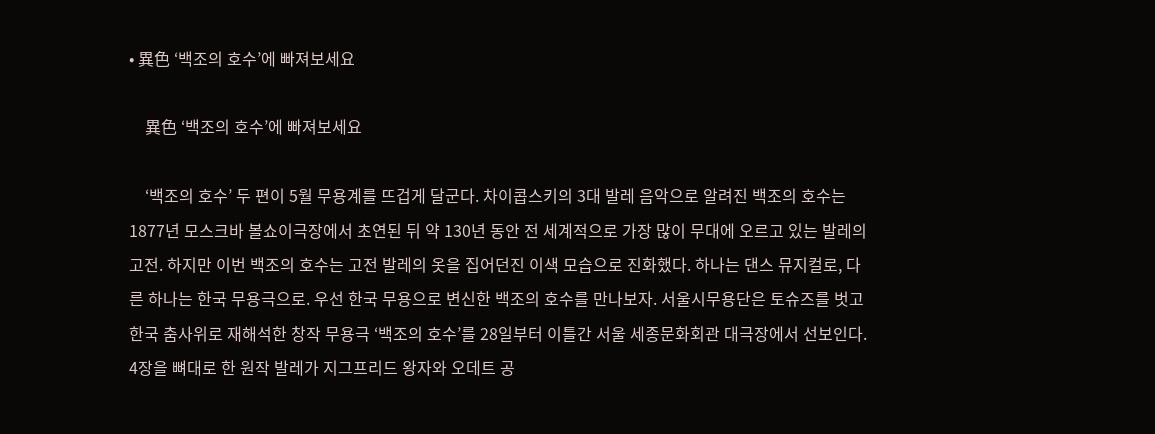• 異色 ‘백조의 호수’에 빠져보세요

    異色 ‘백조의 호수’에 빠져보세요

    ‘백조의 호수’ 두 편이 5월 무용계를 뜨겁게 달군다. 차이콥스키의 3대 발레 음악으로 알려진 백조의 호수는 1877년 모스크바 볼쇼이극장에서 초연된 뒤 약 130년 동안 전 세계적으로 가장 많이 무대에 오르고 있는 발레의 고전. 하지만 이번 백조의 호수는 고전 발레의 옷을 집어던진 이색 모습으로 진화했다. 하나는 댄스 뮤지컬로, 다른 하나는 한국 무용극으로. 우선 한국 무용으로 변신한 백조의 호수를 만나보자. 서울시무용단은 토슈즈를 벗고 한국 춤사위로 재해석한 창작 무용극 ‘백조의 호수’를 28일부터 이틀간 서울 세종문화회관 대극장에서 선보인다. 4장을 뼈대로 한 원작 발레가 지그프리드 왕자와 오데트 공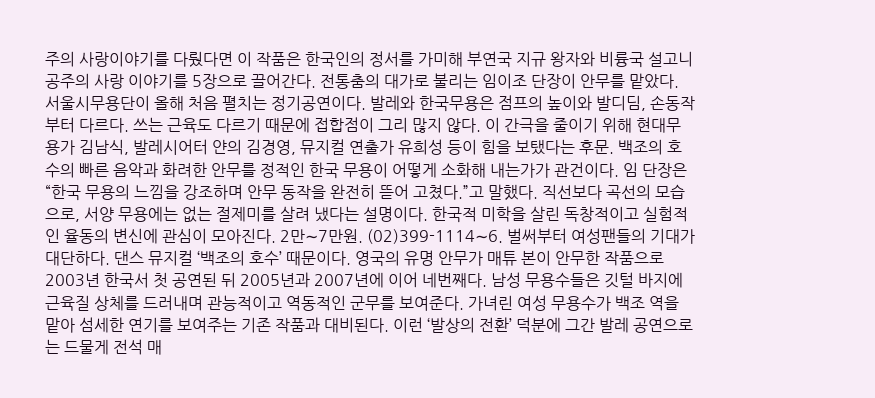주의 사랑이야기를 다뤘다면 이 작품은 한국인의 정서를 가미해 부연국 지규 왕자와 비륭국 설고니 공주의 사랑 이야기를 5장으로 끌어간다. 전통춤의 대가로 불리는 임이조 단장이 안무를 맡았다. 서울시무용단이 올해 처음 펼치는 정기공연이다. 발레와 한국무용은 점프의 높이와 발디딤, 손동작부터 다르다. 쓰는 근육도 다르기 때문에 접합점이 그리 많지 않다. 이 간극을 줄이기 위해 현대무용가 김남식, 발레시어터 얀의 김경영, 뮤지컬 연출가 유희성 등이 힘을 보탰다는 후문. 백조의 호수의 빠른 음악과 화려한 안무를 정적인 한국 무용이 어떻게 소화해 내는가가 관건이다. 임 단장은 “한국 무용의 느낌을 강조하며 안무 동작을 완전히 뜯어 고쳤다.”고 말했다. 직선보다 곡선의 모습으로, 서양 무용에는 없는 절제미를 살려 냈다는 설명이다. 한국적 미학을 살린 독창적이고 실험적인 율동의 변신에 관심이 모아진다. 2만∼7만원. (02)399-1114∼6. 벌써부터 여성팬들의 기대가 대단하다. 댄스 뮤지컬 ‘백조의 호수’ 때문이다. 영국의 유명 안무가 매튜 본이 안무한 작품으로 2003년 한국서 첫 공연된 뒤 2005년과 2007년에 이어 네번째다. 남성 무용수들은 깃털 바지에 근육질 상체를 드러내며 관능적이고 역동적인 군무를 보여준다. 가녀린 여성 무용수가 백조 역을 맡아 섬세한 연기를 보여주는 기존 작품과 대비된다. 이런 ‘발상의 전환’ 덕분에 그간 발레 공연으로는 드물게 전석 매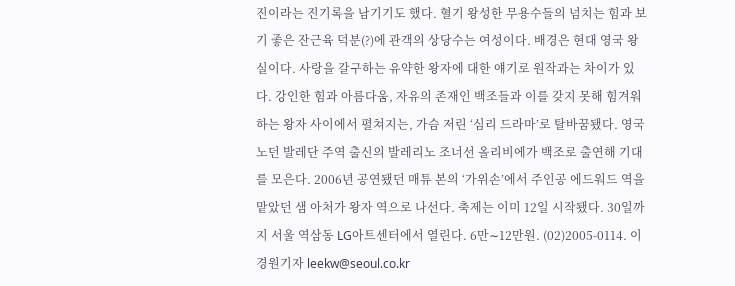진이라는 진기록을 남기기도 했다. 혈기 왕성한 무용수들의 넘치는 힘과 보기 좋은 잔근육 덕분(?)에 관객의 상당수는 여성이다. 배경은 현대 영국 왕실이다. 사랑을 갈구하는 유약한 왕자에 대한 얘기로 원작과는 차이가 있다. 강인한 힘과 아름다움, 자유의 존재인 백조들과 이를 갖지 못해 힘겨워하는 왕자 사이에서 펼쳐지는, 가슴 저린 ‘심리 드라마’로 탈바꿈됐다. 영국 노던 발레단 주역 출신의 발레리노 조너선 올리비에가 백조로 출연해 기대를 모은다. 2006년 공연됐던 매튜 본의 ‘가위손’에서 주인공 에드워드 역을 맡았던 샘 아처가 왕자 역으로 나선다. 축제는 이미 12일 시작됐다. 30일까지 서울 역삼동 LG아트센터에서 열린다. 6만∼12만원. (02)2005-0114. 이경원기자 leekw@seoul.co.kr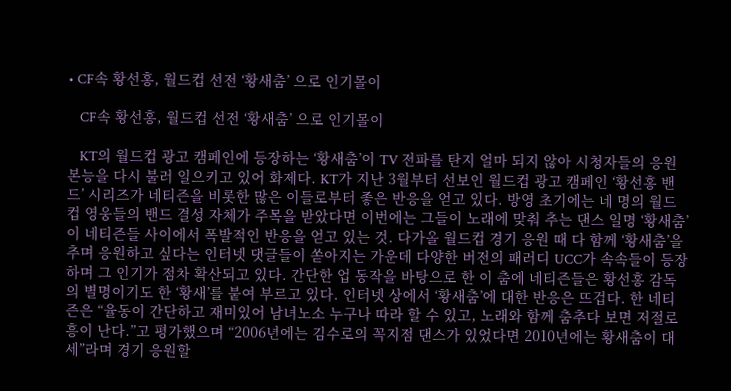• CF속 황선홍, 월드컵 선전 ‘황새춤’ 으로 인기몰이

    CF속 황선홍, 월드컵 선전 ‘황새춤’ 으로 인기몰이

    KT의 월드컵 광고 캠페인에 등장하는 ‘황새춤’이 TV 전파를 탄지 얼마 되지 않아 시청자들의 응원 본능을 다시 불러 일으키고 있어 화제다. KT가 지난 3월부터 선보인 월드컵 광고 캠페인 ‘황선홍 밴드’ 시리즈가 네티즌을 비롯한 많은 이들로부터 좋은 반응을 얻고 있다. 방영 초기에는 네 명의 월드컵 영웅들의 밴드 결성 자체가 주목을 받았다면 이번에는 그들이 노래에 맞춰 추는 댄스 일명 ‘황새춤’이 네티즌들 사이에서 폭발적인 반응을 얻고 있는 것. 다가올 월드컵 경기 응원 때 다 함께 ‘황새춤’을 추며 응원하고 싶다는 인터넷 댓글들이 쏟아지는 가운데 다양한 버전의 패러디 UCC가 속속들이 등장하며 그 인기가 점차 확산되고 있다. 간단한 업 동작을 바탕으로 한 이 춤에 네티즌들은 황선홍 감독의 별명이기도 한 ‘황새’를 붙여 부르고 있다. 인터넷 상에서 ‘황새춤’에 대한 반응은 뜨겁다. 한 네티즌은 “율동이 간단하고 재미있어 남녀노소 누구나 따라 할 수 있고, 노래와 함께 춤추다 보면 저절로 흥이 난다.”고 평가했으며 “2006년에는 김수로의 꼭지점 댄스가 있었다면 2010년에는 황새춤이 대세”라며 경기 응원할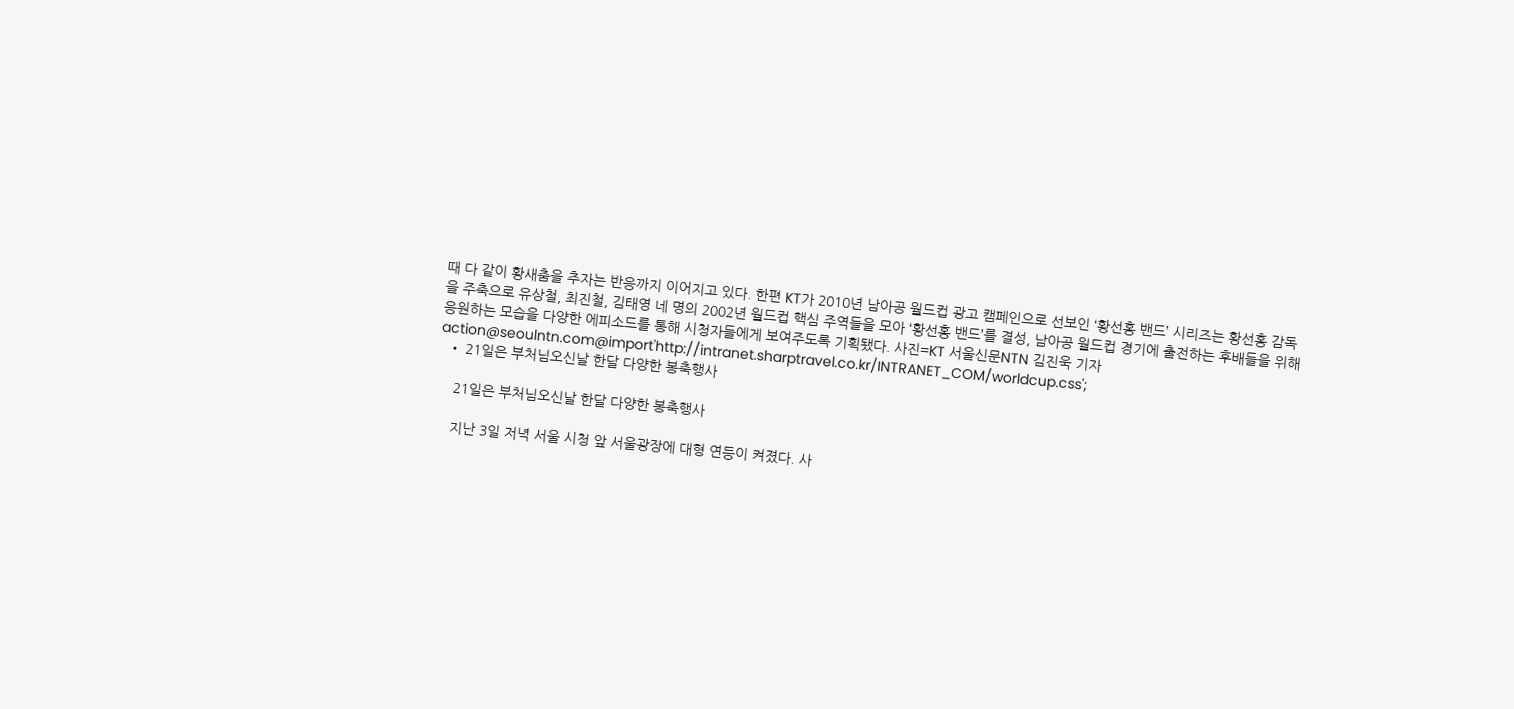때 다 같이 황새춤을 추자는 반응까지 이어지고 있다. 한편 KT가 2010년 남아공 월드컵 광고 캠페인으로 선보인 ‘황선홍 밴드’ 시리즈는 황선홍 감독을 주축으로 유상철, 최진철, 김태영 네 명의 2002년 월드컵 핵심 주역들을 모아 ‘황선홍 밴드’를 결성, 남아공 월드컵 경기에 출전하는 후배들을 위해 응원하는 모습을 다양한 에피소드를 통해 시청자들에게 보여주도록 기획됐다. 사진=KT 서울신문NTN 김진욱 기자 action@seoulntn.com@import'http://intranet.sharptravel.co.kr/INTRANET_COM/worldcup.css';
  • 21일은 부처님오신날 한달 다양한 봉축행사

    21일은 부처님오신날 한달 다양한 봉축행사

    지난 3일 저녁 서울 시청 앞 서울광장에 대형 연등이 켜졌다. 사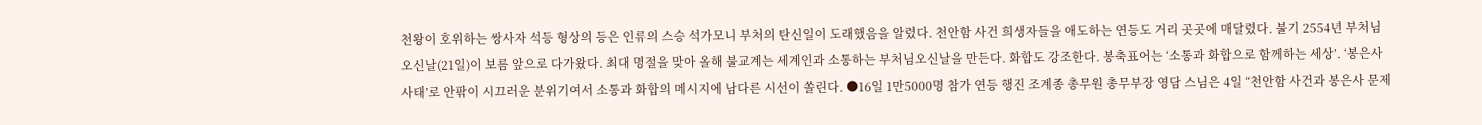천왕이 호위하는 쌍사자 석등 형상의 등은 인류의 스승 석가모니 부처의 탄신일이 도래했음을 알렸다. 천안함 사건 희생자들을 애도하는 연등도 거리 곳곳에 매달렸다. 불기 2554년 부처님오신날(21일)이 보름 앞으로 다가왔다. 최대 명절을 맞아 올해 불교계는 세계인과 소통하는 부처님오신날을 만든다. 화합도 강조한다. 봉축표어는 ‘소통과 화합으로 함께하는 세상’. ‘봉은사 사태’로 안팎이 시끄러운 분위기여서 소통과 화합의 메시지에 남다른 시선이 쏠린다. ●16일 1만5000명 참가 연등 행진 조계종 총무원 총무부장 영담 스님은 4일 “천안함 사건과 봉은사 문제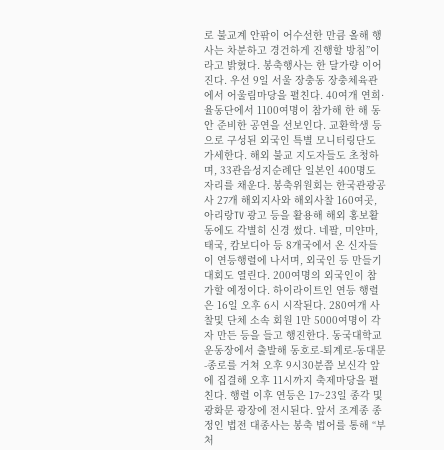로 불교계 안팎이 어수선한 만큼 올해 행사는 차분하고 경건하게 진행할 방침”이라고 밝혔다. 봉축행사는 한 달가량 이어진다. 우선 9일 서울 장충동 장충체육관에서 어울림마당을 펼친다. 40여개 연희·율동단에서 1100여명이 참가해 한 해 동안 준비한 공연을 선보인다. 교환학생 등으로 구성된 외국인 특별 모니터링단도 가세한다. 해외 불교 지도자들도 초청하며, 33관음성지순례단 일본인 400명도 자리를 채운다. 봉축위원회는 한국관광공사 27개 해외지사와 해외사찰 160여곳, 아리랑TV 광고 등을 활용해 해외 홍보활동에도 각별히 신경 썼다. 네팔, 미얀마, 태국, 캄보디아 등 8개국에서 온 신자들이 연등행렬에 나서며, 외국인 등 만들기 대회도 열린다. 200여명의 외국인이 참가할 예정이다. 하이라이트인 연등 행렬은 16일 오후 6시 시작된다. 280여개 사찰및 단체 소속 회원 1만 5000여명이 각자 만든 등을 들고 행진한다. 동국대학교 운동장에서 출발해 동호로-퇴계로-동대문-종로를 거쳐 오후 9시30분쯤 보신각 앞에 집결해 오후 11시까지 축제마당을 펼친다. 행렬 이후 연등은 17~23일 종각 및 광화문 광장에 전시된다. 앞서 조계종 종정인 법전 대종사는 봉축 법어를 통해 “부처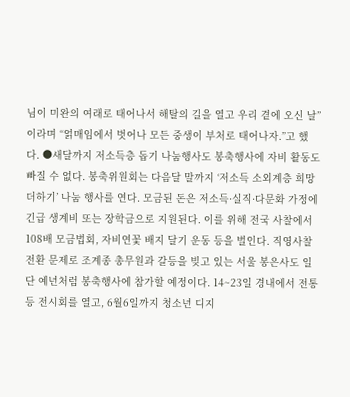님이 미완의 여래로 태어나서 해탈의 길을 열고 우리 곁에 오신 날”이라며 “얽매임에서 벗어나 모든 중생이 부처로 태어나자.”고 했다. ●새달까지 저소득층 돕기 나눔행사도 봉축행사에 자비 활동도 빠질 수 없다. 봉축위원회는 다음달 말까지 ‘저소득 소외계층 희망더하기’ 나눔 행사를 연다. 모금된 돈은 저소득·실직·다문화 가정에 긴급 생계비 또는 장학금으로 지원된다. 이를 위해 전국 사찰에서 108배 모금법회, 자비연꽃 배지 달기 운동 등을 벌인다. 직영사찰 전환 문제로 조계종 총무원과 갈등을 빚고 있는 서울 봉은사도 일단 예년처럼 봉축행사에 참가할 예정이다. 14~23일 경내에서 전통 등 전시회를 열고, 6월6일까지 청소년 디지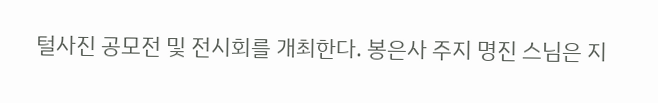털사진 공모전 및 전시회를 개최한다. 봉은사 주지 명진 스님은 지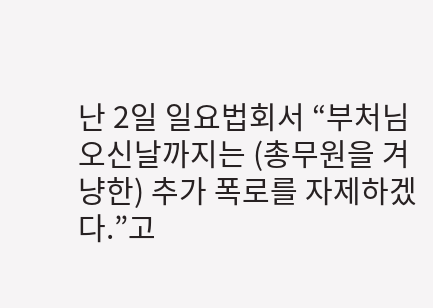난 2일 일요법회서 “부처님오신날까지는 (총무원을 겨냥한) 추가 폭로를 자제하겠다.”고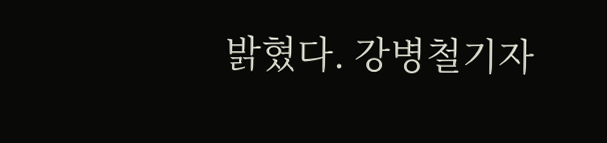밝혔다. 강병철기자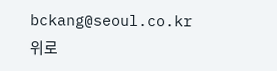bckang@seoul.co.kr
위로